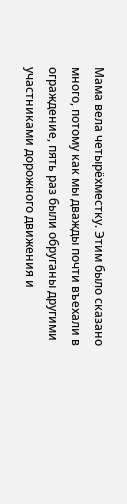Мама вела четырёхместку. Этим было сказано много, потому как мы дважды почти въехали в ограждение, пять раз были обруганы другими участниками дорожного движения и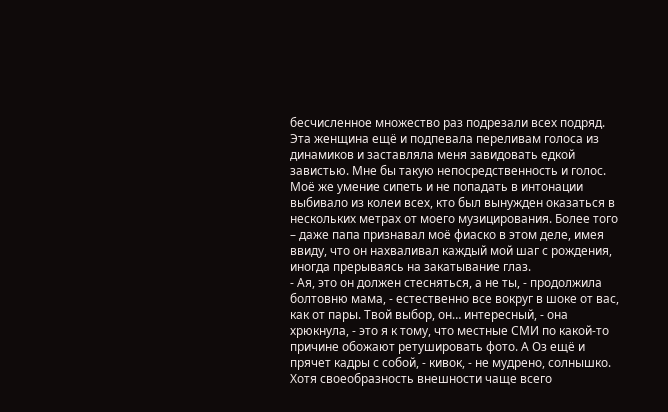бесчисленное множество раз подрезали всех подряд. Эта женщина ещё и подпевала переливам голоса из динамиков и заставляла меня завидовать едкой завистью. Мне бы такую непосредственность и голос. Моё же умение сипеть и не попадать в интонации выбивало из колеи всех, кто был вынужден оказаться в нескольких метрах от моего музицирования. Более того – даже папа признавал моё фиаско в этом деле, имея ввиду, что он нахваливал каждый мой шаг с рождения, иногда прерываясь на закатывание глаз.
- Ая, это он должен стесняться, а не ты, - продолжила болтовню мама, - естественно все вокруг в шоке от вас, как от пары. Твой выбор, он… интересный, - она хрюкнула, - это я к тому, что местные СМИ по какой-то причине обожают ретушировать фото. А Оз ещё и прячет кадры с собой, - кивок, - не мудрено, солнышко. Хотя своеобразность внешности чаще всего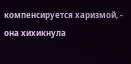компенсируется харизмой, - она хихикнула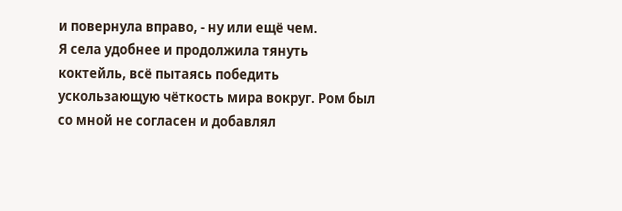и повернула вправо, - ну или ещё чем.
Я села удобнее и продолжила тянуть коктейль, всё пытаясь победить ускользающую чёткость мира вокруг. Ром был со мной не согласен и добавлял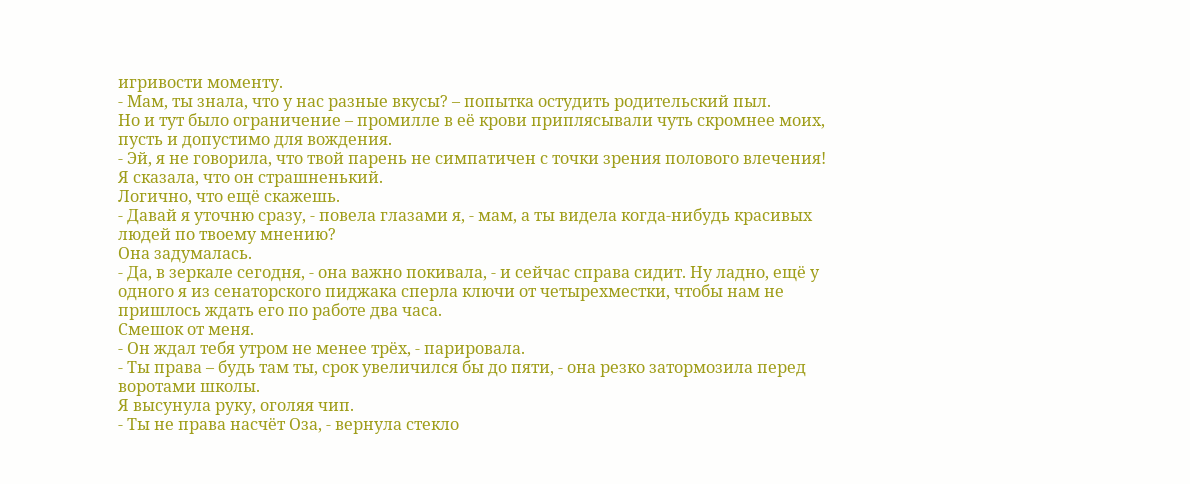игривости моменту.
- Мам, ты знала, что у нас разные вкусы? – попытка остудить родительский пыл.
Но и тут было ограничение – промилле в её крови приплясывали чуть скромнее моих, пусть и допустимо для вождения.
- Эй, я не говорила, что твой парень не симпатичен с точки зрения полового влечения! Я сказала, что он страшненький.
Логично, что ещё скажешь.
- Давай я уточню сразу, - повела глазами я, - мам, а ты видела когда-нибудь красивых людей по твоему мнению?
Она задумалась.
- Да, в зеркале сегодня, - она важно покивала, - и сейчас справа сидит. Ну ладно, ещё у одного я из сенаторского пиджака сперла ключи от четырехместки, чтобы нам не пришлось ждать его по работе два часа.
Смешок от меня.
- Он ждал тебя утром не менее трёх, - парировала.
- Ты права – будь там ты, срок увеличился бы до пяти, - она резко затормозила перед воротами школы.
Я высунула руку, оголяя чип.
- Ты не права насчёт Оза, - вернула стекло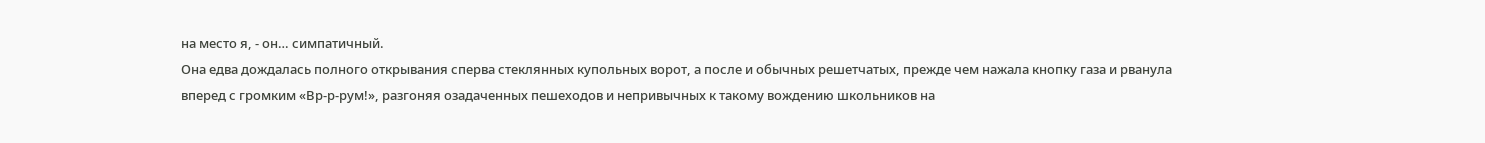на место я, - он… симпатичный.
Она едва дождалась полного открывания сперва стеклянных купольных ворот, а после и обычных решетчатых, прежде чем нажала кнопку газа и рванула вперед с громким «Вр-р-рум!», разгоняя озадаченных пешеходов и непривычных к такому вождению школьников на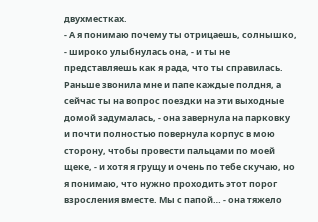двухместках.
- А я понимаю почему ты отрицаешь, солнышко, - широко улыбнулась она, - и ты не представляешь как я рада, что ты справилась. Раньше звонила мне и папе каждые полдня, а сейчас ты на вопрос поездки на эти выходные домой задумалась, - она завернула на парковку и почти полностью повернула корпус в мою сторону, чтобы провести пальцами по моей щеке, - и хотя я грущу и очень по тебе скучаю, но я понимаю, что нужно проходить этот порог взросления вместе. Мы с папой… - она тяжело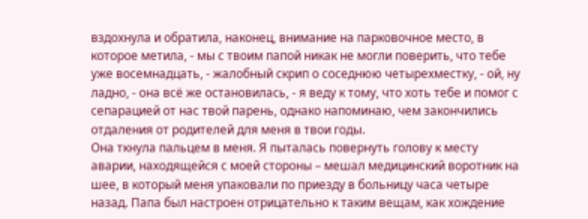вздохнула и обратила, наконец, внимание на парковочное место, в которое метила, - мы с твоим папой никак не могли поверить, что тебе уже восемнадцать, - жалобный скрип о соседнюю четырехместку, - ой, ну ладно, - она всё же остановилась, - я веду к тому, что хоть тебе и помог с сепарацией от нас твой парень, однако напоминаю, чем закончились отдаления от родителей для меня в твои годы.
Она ткнула пальцем в меня. Я пыталась повернуть голову к месту аварии, находящейся с моей стороны – мешал медицинский воротник на шее, в который меня упаковали по приезду в больницу часа четыре назад. Папа был настроен отрицательно к таким вещам, как хождение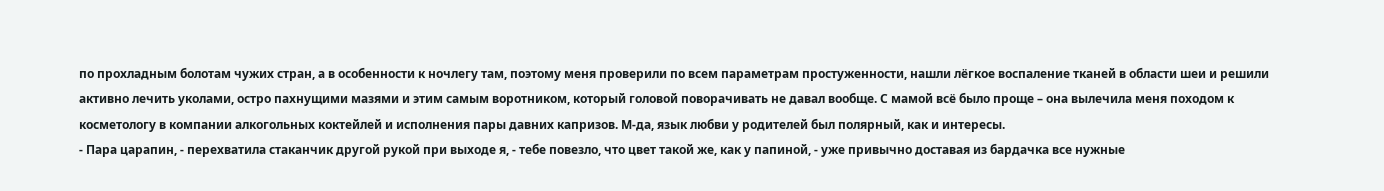по прохладным болотам чужих стран, а в особенности к ночлегу там, поэтому меня проверили по всем параметрам простуженности, нашли лёгкое воспаление тканей в области шеи и решили активно лечить уколами, остро пахнущими мазями и этим самым воротником, который головой поворачивать не давал вообще. С мамой всё было проще – она вылечила меня походом к косметологу в компании алкогольных коктейлей и исполнения пары давних капризов. М-да, язык любви у родителей был полярный, как и интересы.
- Пара царапин, - перехватила стаканчик другой рукой при выходе я, - тебе повезло, что цвет такой же, как у папиной, - уже привычно доставая из бардачка все нужные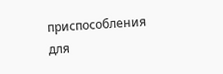приспособления для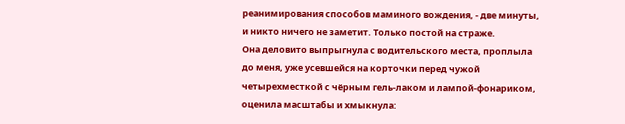реанимирования способов маминого вождения, - две минуты, и никто ничего не заметит. Только постой на страже.
Она деловито выпрыгнула с водительского места, проплыла до меня, уже усевшейся на корточки перед чужой четырехместкой с чёрным гель-лаком и лампой-фонариком, оценила масштабы и хмыкнула: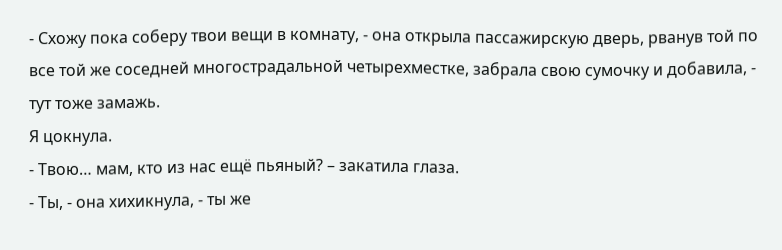- Схожу пока соберу твои вещи в комнату, - она открыла пассажирскую дверь, рванув той по все той же соседней многострадальной четырехместке, забрала свою сумочку и добавила, - тут тоже замажь.
Я цокнула.
- Твою… мам, кто из нас ещё пьяный? – закатила глаза.
- Ты, - она хихикнула, - ты же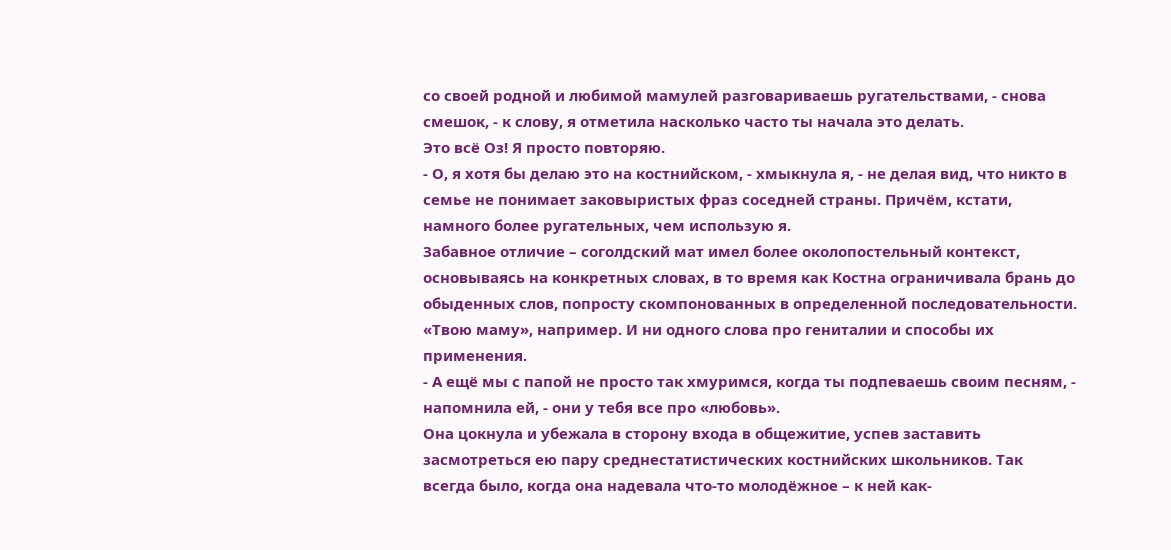со своей родной и любимой мамулей разговариваешь ругательствами, - снова смешок, - к слову, я отметила насколько часто ты начала это делать.
Это всё Оз! Я просто повторяю.
- О, я хотя бы делаю это на костнийском, - хмыкнула я, - не делая вид, что никто в семье не понимает заковыристых фраз соседней страны. Причём, кстати, намного более ругательных, чем использую я.
Забавное отличие – соголдский мат имел более околопостельный контекст, основываясь на конкретных словах, в то время как Костна ограничивала брань до обыденных слов, попросту скомпонованных в определенной последовательности. «Твою маму», например. И ни одного слова про гениталии и способы их применения.
- А ещё мы с папой не просто так хмуримся, когда ты подпеваешь своим песням, - напомнила ей, - они у тебя все про «любовь».
Она цокнула и убежала в сторону входа в общежитие, успев заставить засмотреться ею пару среднестатистических костнийских школьников. Так всегда было, когда она надевала что-то молодёжное – к ней как-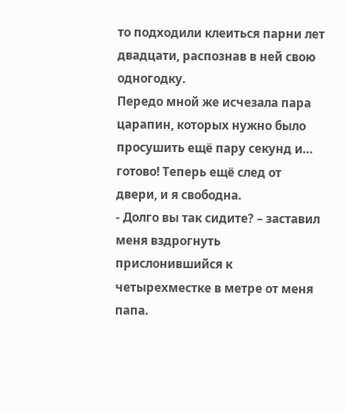то подходили клеиться парни лет двадцати, распознав в ней свою одногодку.
Передо мной же исчезала пара царапин, которых нужно было просушить ещё пару секунд и… готово! Теперь ещё след от двери, и я свободна.
- Долго вы так сидите? – заставил меня вздрогнуть прислонившийся к четырехместке в метре от меня папа.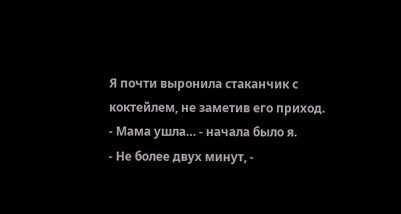Я почти выронила стаканчик с коктейлем, не заметив его приход.
- Мама ушла… - начала было я.
- Не более двух минут, -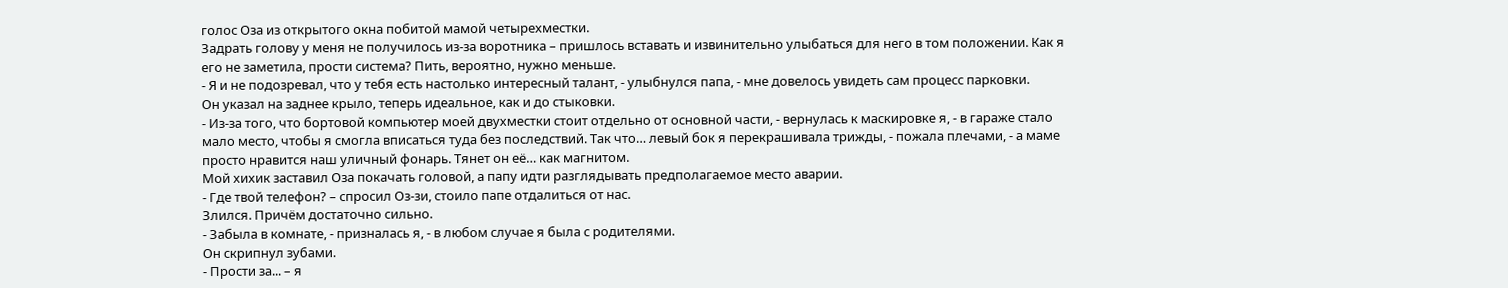голос Оза из открытого окна побитой мамой четырехместки.
Задрать голову у меня не получилось из-за воротника – пришлось вставать и извинительно улыбаться для него в том положении. Как я его не заметила, прости система? Пить, вероятно, нужно меньше.
- Я и не подозревал, что у тебя есть настолько интересный талант, - улыбнулся папа, - мне довелось увидеть сам процесс парковки.
Он указал на заднее крыло, теперь идеальное, как и до стыковки.
- Из-за того, что бортовой компьютер моей двухместки стоит отдельно от основной части, - вернулась к маскировке я, - в гараже стало мало место, чтобы я смогла вписаться туда без последствий. Так что… левый бок я перекрашивала трижды, - пожала плечами, - а маме просто нравится наш уличный фонарь. Тянет он её… как магнитом.
Мой хихик заставил Оза покачать головой, а папу идти разглядывать предполагаемое место аварии.
- Где твой телефон? – спросил Оз-зи, стоило папе отдалиться от нас.
Злился. Причём достаточно сильно.
- Забыла в комнате, - призналась я, - в любом случае я была с родителями.
Он скрипнул зубами.
- Прости за... – я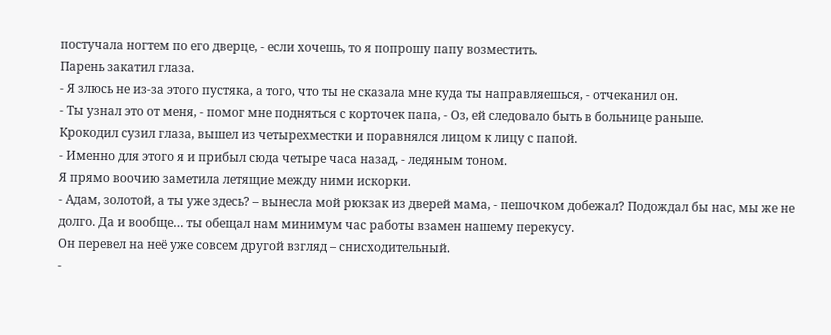постучала ногтем по его дверце, - если хочешь, то я попрошу папу возместить.
Парень закатил глаза.
- Я злюсь не из-за этого пустяка, а того, что ты не сказала мне куда ты направляешься, - отчеканил он.
- Ты узнал это от меня, - помог мне подняться с корточек папа, - Оз, ей следовало быть в больнице раньше.
Крокодил сузил глаза, вышел из четырехместки и поравнялся лицом к лицу с папой.
- Именно для этого я и прибыл сюда четыре часа назад, - ледяным тоном.
Я прямо воочию заметила летящие между ними искорки.
- Адам, золотой, а ты уже здесь? – вынесла мой рюкзак из дверей мама, - пешочком добежал? Подождал бы нас, мы же не долго. Да и вообще… ты обещал нам минимум час работы взамен нашему перекусу.
Он перевел на неё уже совсем другой взгляд – снисходительный.
-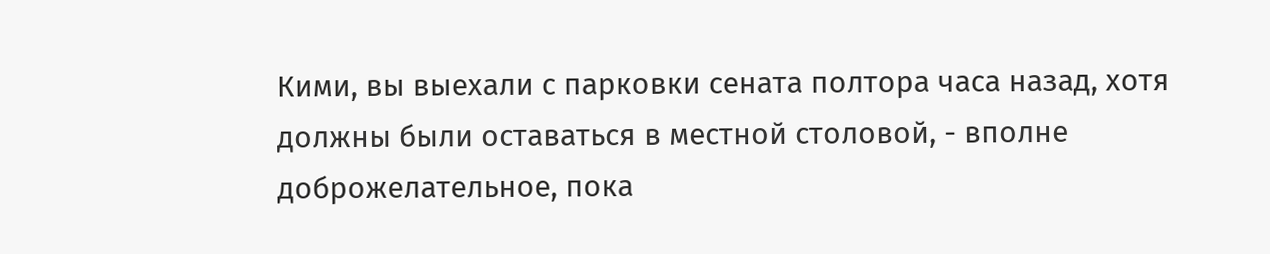Кими, вы выехали с парковки сената полтора часа назад, хотя должны были оставаться в местной столовой, - вполне доброжелательное, пока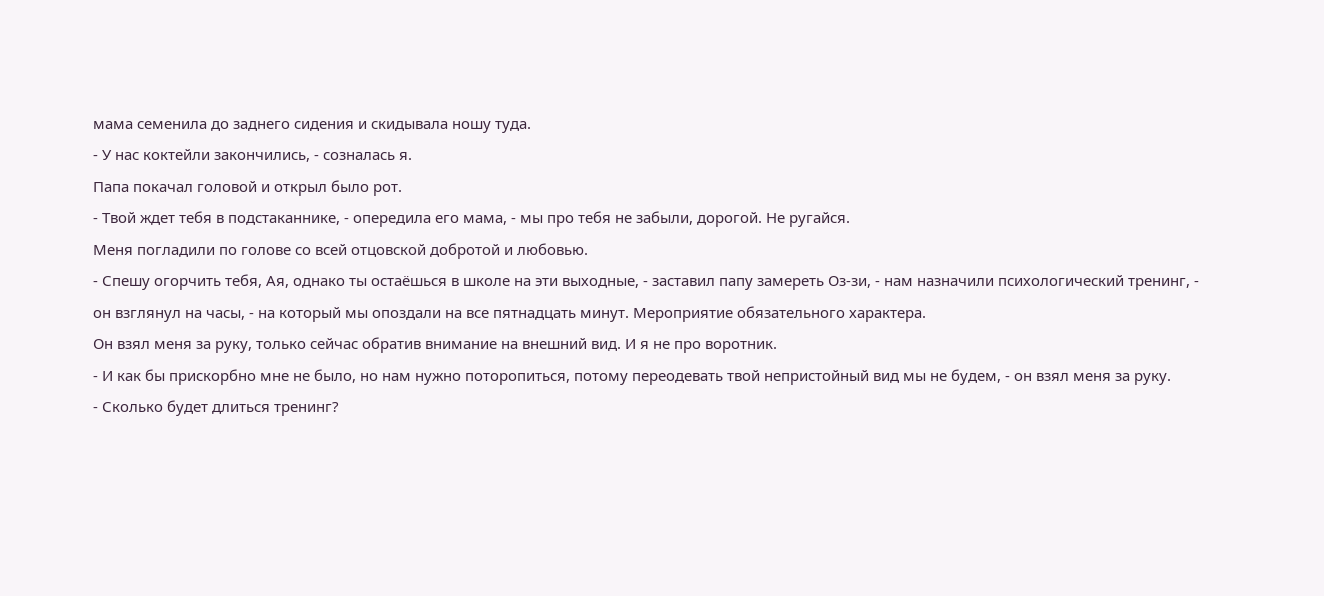мама семенила до заднего сидения и скидывала ношу туда.
- У нас коктейли закончились, - созналась я.
Папа покачал головой и открыл было рот.
- Твой ждет тебя в подстаканнике, - опередила его мама, - мы про тебя не забыли, дорогой. Не ругайся.
Меня погладили по голове со всей отцовской добротой и любовью.
- Спешу огорчить тебя, Ая, однако ты остаёшься в школе на эти выходные, - заставил папу замереть Оз-зи, - нам назначили психологический тренинг, - он взглянул на часы, - на который мы опоздали на все пятнадцать минут. Мероприятие обязательного характера.
Он взял меня за руку, только сейчас обратив внимание на внешний вид. И я не про воротник.
- И как бы прискорбно мне не было, но нам нужно поторопиться, потому переодевать твой непристойный вид мы не будем, - он взял меня за руку.
- Сколько будет длиться тренинг?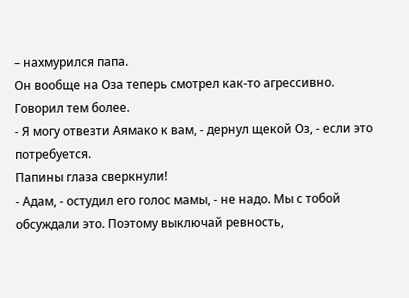– нахмурился папа.
Он вообще на Оза теперь смотрел как-то агрессивно. Говорил тем более.
- Я могу отвезти Аямако к вам, - дернул щекой Оз, - если это потребуется.
Папины глаза сверкнули!
- Адам, - остудил его голос мамы, - не надо. Мы с тобой обсуждали это. Поэтому выключай ревность,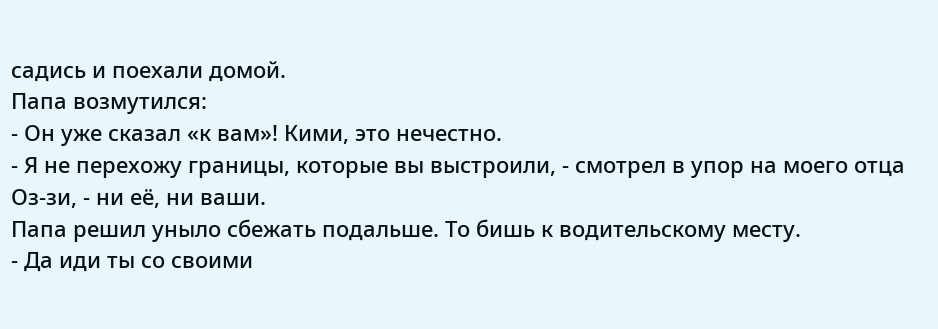садись и поехали домой.
Папа возмутился:
- Он уже сказал «к вам»! Кими, это нечестно.
- Я не перехожу границы, которые вы выстроили, - смотрел в упор на моего отца Оз-зи, - ни её, ни ваши.
Папа решил уныло сбежать подальше. То бишь к водительскому месту.
- Да иди ты со своими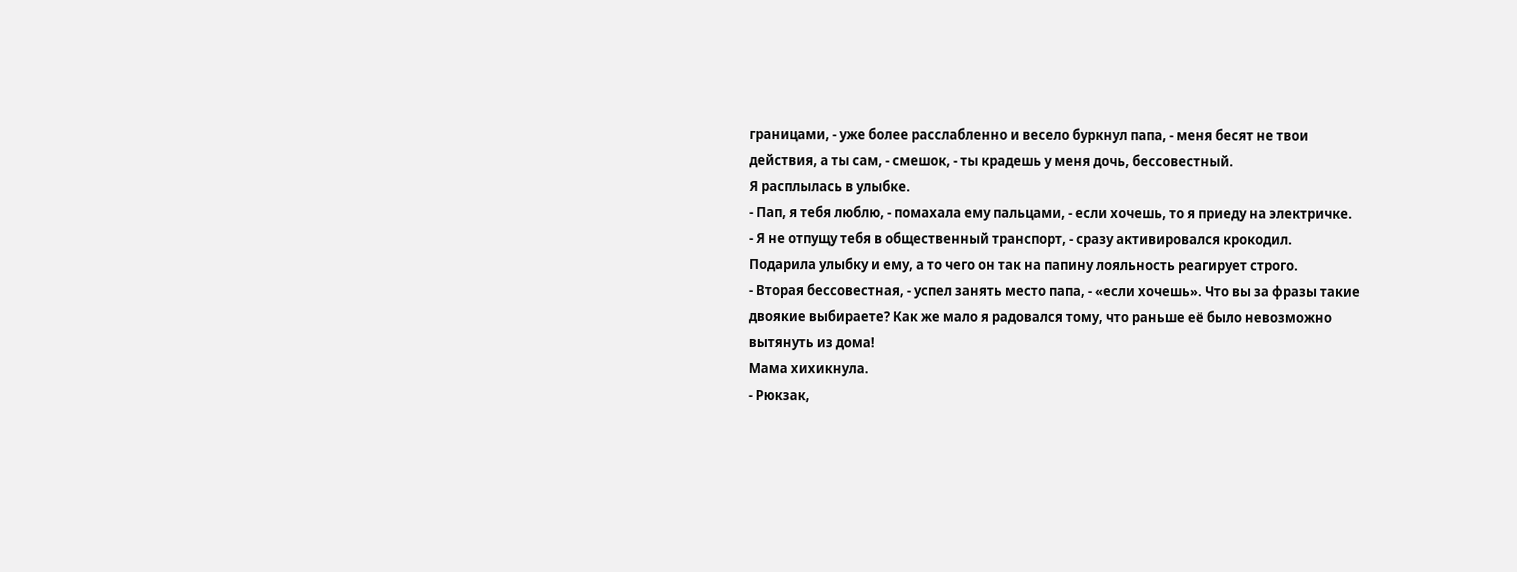границами, - уже более расслабленно и весело буркнул папа, - меня бесят не твои действия, а ты сам, - смешок, - ты крадешь у меня дочь, бессовестный.
Я расплылась в улыбке.
- Пап, я тебя люблю, - помахала ему пальцами, - если хочешь, то я приеду на электричке.
- Я не отпущу тебя в общественный транспорт, - сразу активировался крокодил.
Подарила улыбку и ему, а то чего он так на папину лояльность реагирует строго.
- Вторая бессовестная, - успел занять место папа, - «если хочешь». Что вы за фразы такие двоякие выбираете? Как же мало я радовался тому, что раньше её было невозможно вытянуть из дома!
Мама хихикнула.
- Рюкзак,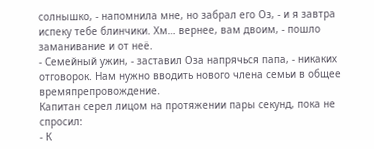солнышко, - напомнила мне, но забрал его Оз, - и я завтра испеку тебе блинчики. Хм… вернее, вам двоим, - пошло заманивание и от неё.
- Семейный ужин, - заставил Оза напрячься папа, - никаких отговорок. Нам нужно вводить нового члена семьи в общее времяпрепровождение.
Капитан серел лицом на протяжении пары секунд, пока не спросил:
- К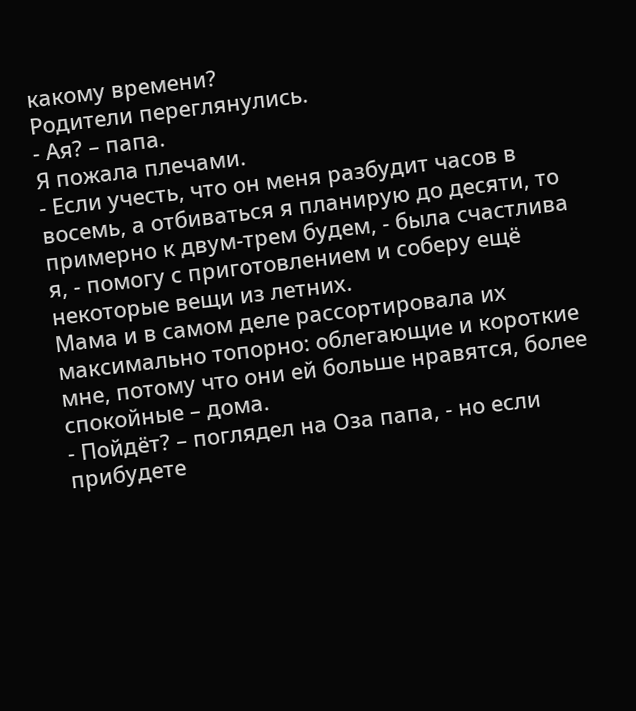какому времени?
Родители переглянулись.
- Ая? – папа.
Я пожала плечами.
- Если учесть, что он меня разбудит часов в восемь, а отбиваться я планирую до десяти, то примерно к двум-трем будем, - была счастлива я, - помогу с приготовлением и соберу ещё некоторые вещи из летних.
Мама и в самом деле рассортировала их максимально топорно: облегающие и короткие мне, потому что они ей больше нравятся, более спокойные – дома.
- Пойдёт? – поглядел на Оза папа, - но если прибудете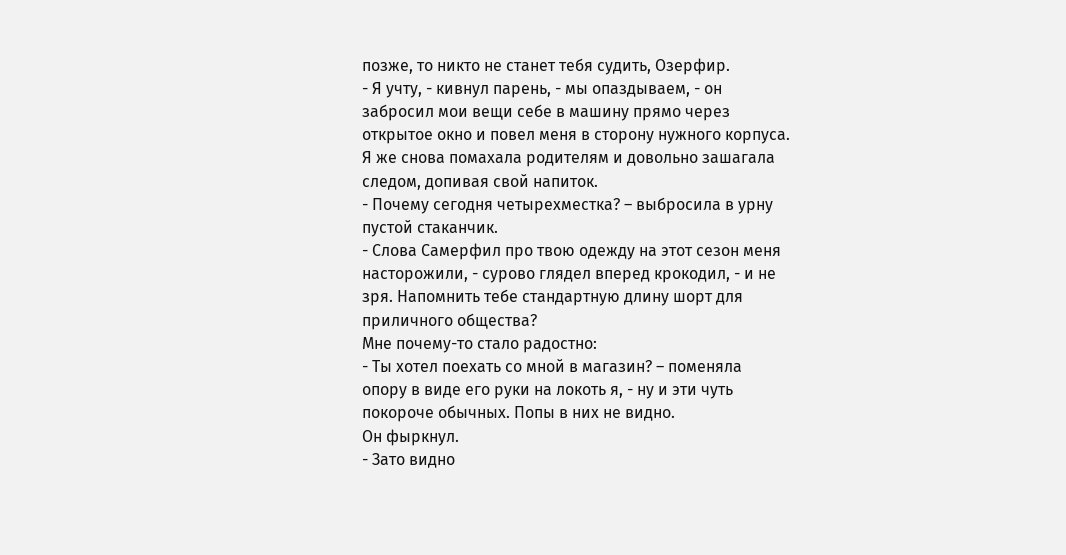позже, то никто не станет тебя судить, Озерфир.
- Я учту, - кивнул парень, - мы опаздываем, - он забросил мои вещи себе в машину прямо через открытое окно и повел меня в сторону нужного корпуса.
Я же снова помахала родителям и довольно зашагала следом, допивая свой напиток.
- Почему сегодня четырехместка? – выбросила в урну пустой стаканчик.
- Слова Самерфил про твою одежду на этот сезон меня насторожили, - сурово глядел вперед крокодил, - и не зря. Напомнить тебе стандартную длину шорт для приличного общества?
Мне почему-то стало радостно:
- Ты хотел поехать со мной в магазин? – поменяла опору в виде его руки на локоть я, - ну и эти чуть покороче обычных. Попы в них не видно.
Он фыркнул.
- Зато видно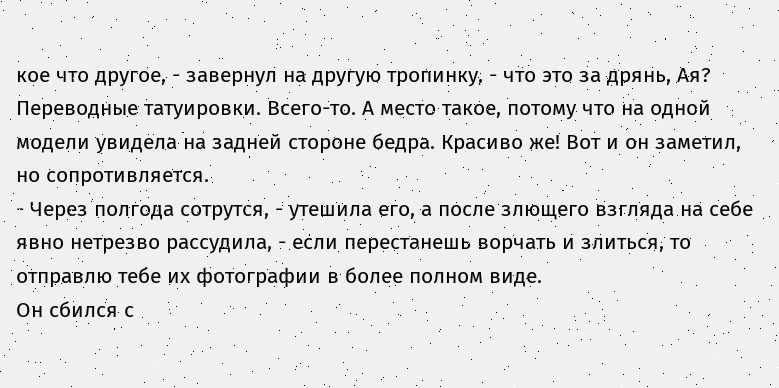кое что другое, - завернул на другую тропинку, - что это за дрянь, Ая?
Переводные татуировки. Всего-то. А место такое, потому что на одной модели увидела на задней стороне бедра. Красиво же! Вот и он заметил, но сопротивляется.
- Через полгода сотрутся, - утешила его, а после злющего взгляда на себе явно нетрезво рассудила, - если перестанешь ворчать и злиться, то отправлю тебе их фотографии в более полном виде.
Он сбился с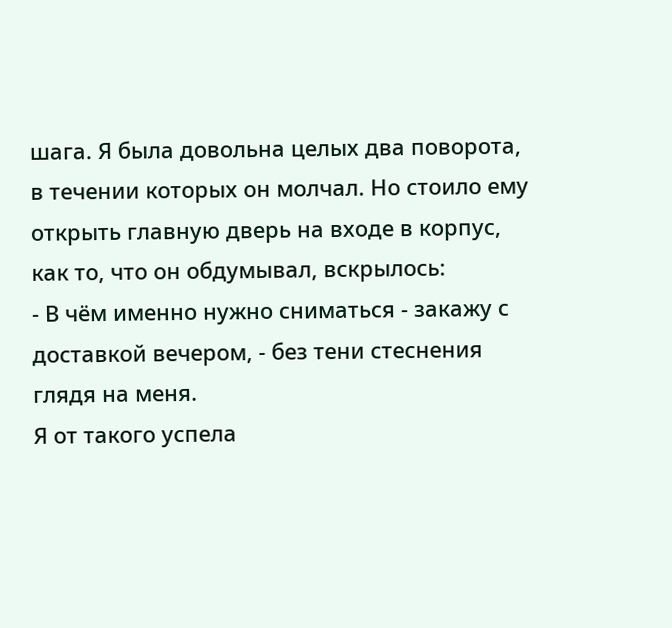шага. Я была довольна целых два поворота, в течении которых он молчал. Но стоило ему открыть главную дверь на входе в корпус, как то, что он обдумывал, вскрылось:
- В чём именно нужно сниматься - закажу с доставкой вечером, - без тени стеснения глядя на меня.
Я от такого успела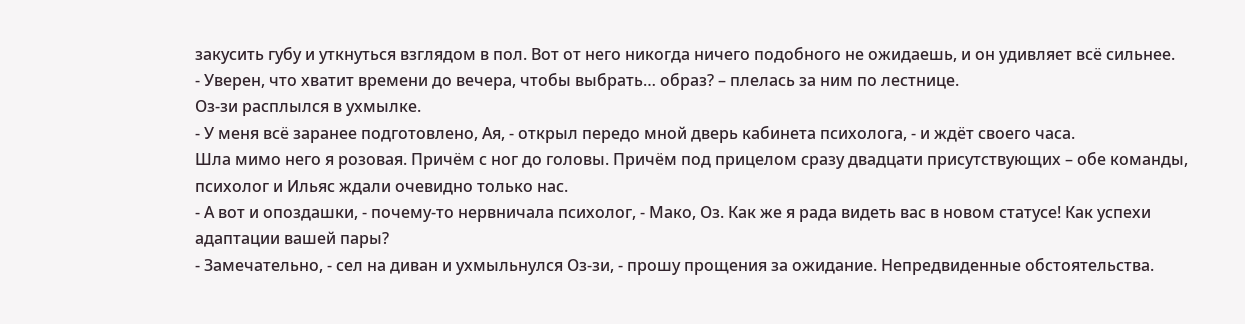закусить губу и уткнуться взглядом в пол. Вот от него никогда ничего подобного не ожидаешь, и он удивляет всё сильнее.
- Уверен, что хватит времени до вечера, чтобы выбрать… образ? – плелась за ним по лестнице.
Оз-зи расплылся в ухмылке.
- У меня всё заранее подготовлено, Ая, - открыл передо мной дверь кабинета психолога, - и ждёт своего часа.
Шла мимо него я розовая. Причём с ног до головы. Причём под прицелом сразу двадцати присутствующих – обе команды, психолог и Ильяс ждали очевидно только нас.
- А вот и опоздашки, - почему-то нервничала психолог, - Мако, Оз. Как же я рада видеть вас в новом статусе! Как успехи адаптации вашей пары?
- Замечательно, - сел на диван и ухмыльнулся Оз-зи, - прошу прощения за ожидание. Непредвиденные обстоятельства.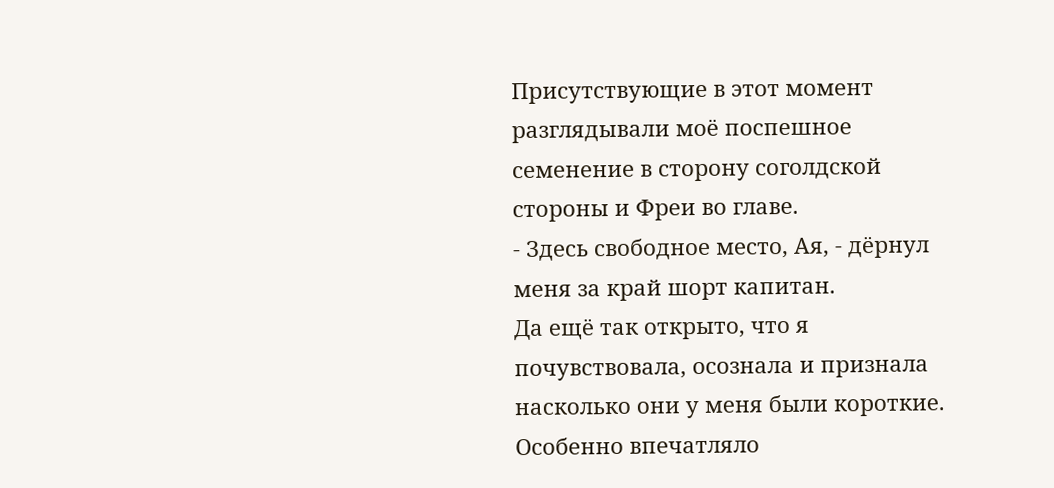Присутствующие в этот момент разглядывали моё поспешное семенение в сторону соголдской стороны и Фреи во главе.
- Здесь свободное место, Ая, - дёрнул меня за край шорт капитан.
Да ещё так открыто, что я почувствовала, осознала и признала насколько они у меня были короткие. Особенно впечатляло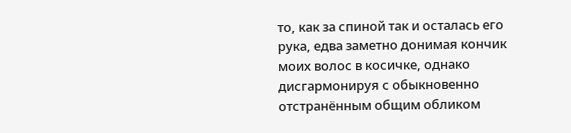то, как за спиной так и осталась его рука, едва заметно донимая кончик моих волос в косичке, однако дисгармонируя с обыкновенно отстранённым общим обликом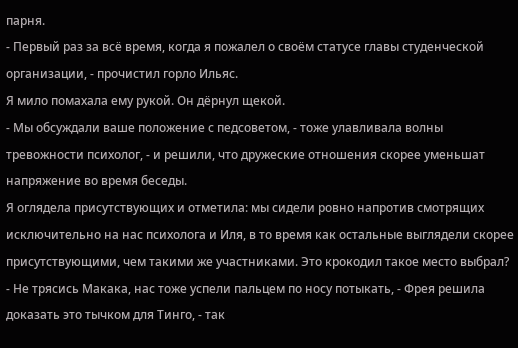парня.
- Первый раз за всё время, когда я пожалел о своём статусе главы студенческой организации, - прочистил горло Ильяс.
Я мило помахала ему рукой. Он дёрнул щекой.
- Мы обсуждали ваше положение с педсоветом, - тоже улавливала волны тревожности психолог, - и решили, что дружеские отношения скорее уменьшат напряжение во время беседы.
Я оглядела присутствующих и отметила: мы сидели ровно напротив смотрящих исключительно на нас психолога и Иля, в то время как остальные выглядели скорее присутствующими, чем такими же участниками. Это крокодил такое место выбрал?
- Не трясись Макака, нас тоже успели пальцем по носу потыкать, - Фрея решила доказать это тычком для Тинго, - так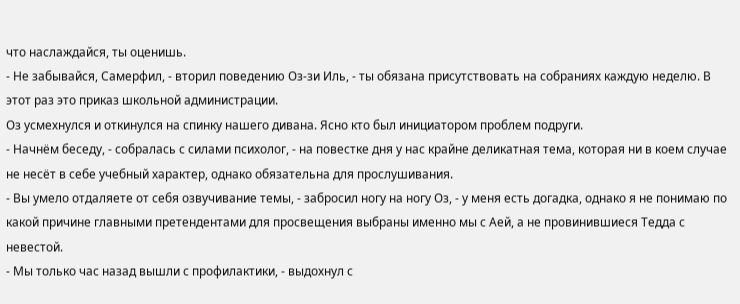что наслаждайся, ты оценишь.
- Не забывайся, Самерфил, - вторил поведению Оз-зи Иль, - ты обязана присутствовать на собраниях каждую неделю. В этот раз это приказ школьной администрации.
Оз усмехнулся и откинулся на спинку нашего дивана. Ясно кто был инициатором проблем подруги.
- Начнём беседу, - собралась с силами психолог, - на повестке дня у нас крайне деликатная тема, которая ни в коем случае не несёт в себе учебный характер, однако обязательна для прослушивания.
- Вы умело отдаляете от себя озвучивание темы, - забросил ногу на ногу Оз, - у меня есть догадка, однако я не понимаю по какой причине главными претендентами для просвещения выбраны именно мы с Аей, а не провинившиеся Тедда с невестой.
- Мы только час назад вышли с профилактики, - выдохнул с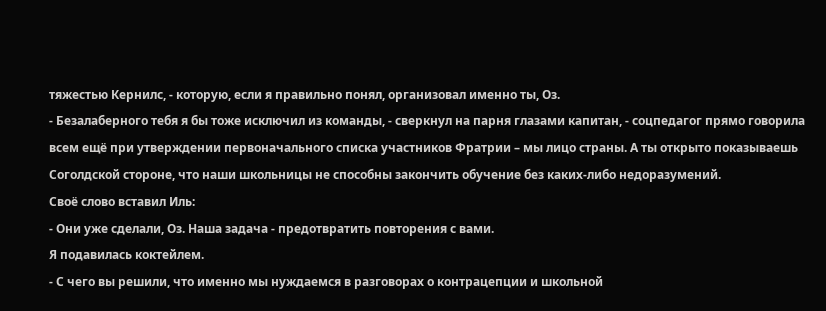тяжестью Кернилс, - которую, если я правильно понял, организовал именно ты, Оз.
- Безалаберного тебя я бы тоже исключил из команды, - сверкнул на парня глазами капитан, - соцпедагог прямо говорила всем ещё при утверждении первоначального списка участников Фратрии – мы лицо страны. А ты открыто показываешь Соголдской стороне, что наши школьницы не способны закончить обучение без каких-либо недоразумений.
Своё слово вставил Иль:
- Они уже сделали, Оз. Наша задача - предотвратить повторения с вами.
Я подавилась коктейлем.
- С чего вы решили, что именно мы нуждаемся в разговорах о контрацепции и школьной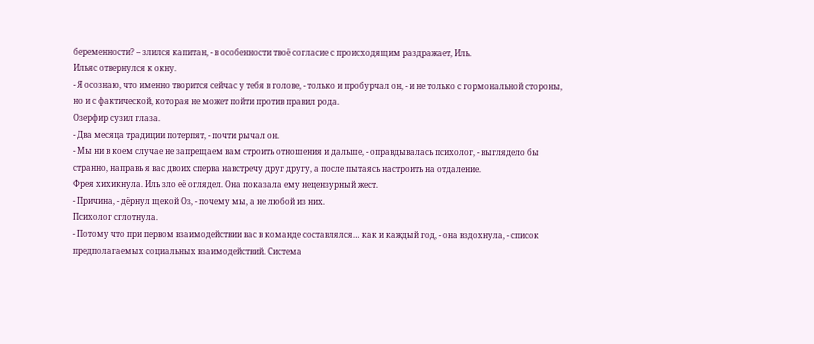беременности? – злился капитан, - в особенности твоё согласие с происходящим раздражает, Иль.
Ильяс отвернулся к окну.
- Я осознаю, что именно творится сейчас у тебя в голове, - только и пробурчал он, - и не только с гормональной стороны, но и с фактической, которая не может пойти против правил рода.
Озерфир сузил глаза.
- Два месяца традиции потерпят, - почти рычал он.
- Мы ни в коем случае не запрещаем вам строить отношения и дальше, - оправдывалась психолог, - выглядело бы странно, направь я вас двоих сперва навстречу друг другу, а после пытаясь настроить на отдаление.
Фрея хихикнула. Иль зло её оглядел. Она показала ему нецензурный жест.
- Причина, - дёрнул щекой Оз, - почему мы, а не любой из них.
Психолог сглотнула.
- Потому что при первом взаимодействии вас в команде составлялся… как и каждый год, - она вздохнула, - список предполагаемых социальных взаимодействий. Система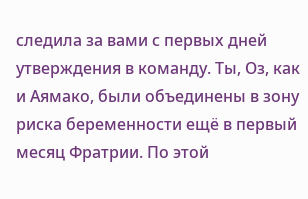следила за вами с первых дней утверждения в команду. Ты, Оз, как и Аямако, были объединены в зону риска беременности ещё в первый месяц Фратрии. По этой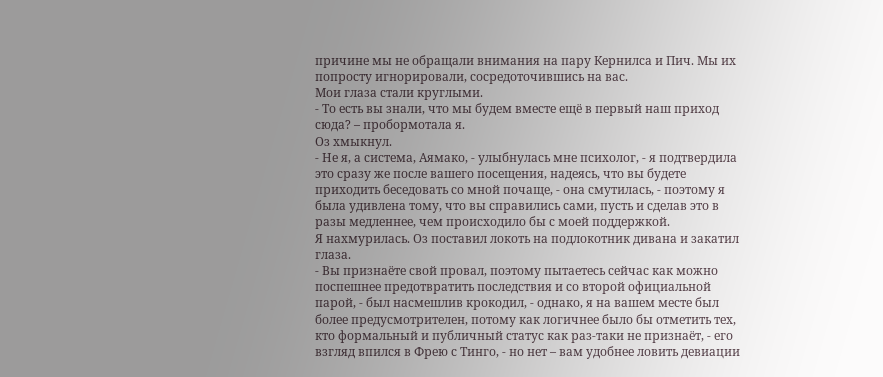причине мы не обращали внимания на пару Кернилса и Пич. Мы их попросту игнорировали, сосредоточившись на вас.
Мои глаза стали круглыми.
- То есть вы знали, что мы будем вместе ещё в первый наш приход сюда? – пробормотала я.
Оз хмыкнул.
- Не я, а система, Аямако, - улыбнулась мне психолог, - я подтвердила это сразу же после вашего посещения, надеясь, что вы будете приходить беседовать со мной почаще, - она смутилась, - поэтому я была удивлена тому, что вы справились сами, пусть и сделав это в разы медленнее, чем происходило бы с моей поддержкой.
Я нахмурилась. Оз поставил локоть на подлокотник дивана и закатил глаза.
- Вы признаёте свой провал, поэтому пытаетесь сейчас как можно поспешнее предотвратить последствия и со второй официальной парой, - был насмешлив крокодил, - однако, я на вашем месте был более предусмотрителен, потому как логичнее было бы отметить тех, кто формальный и публичный статус как раз-таки не признаёт, - его взгляд впился в Фрею с Тинго, - но нет – вам удобнее ловить девиации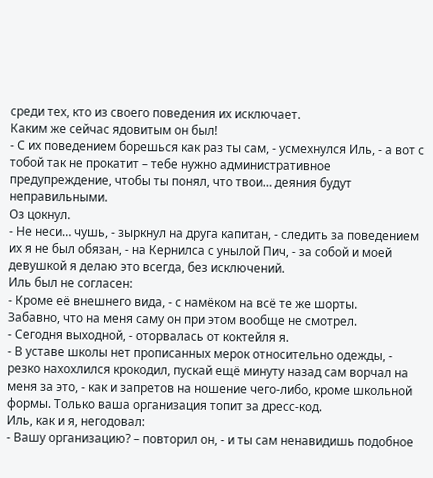среди тех, кто из своего поведения их исключает.
Каким же сейчас ядовитым он был!
- С их поведением борешься как раз ты сам, - усмехнулся Иль, - а вот с тобой так не прокатит – тебе нужно административное предупреждение, чтобы ты понял, что твои… деяния будут неправильными.
Оз цокнул.
- Не неси… чушь, - зыркнул на друга капитан, - следить за поведением их я не был обязан, - на Кернилса с унылой Пич, - за собой и моей девушкой я делаю это всегда, без исключений.
Иль был не согласен:
- Кроме её внешнего вида, - с намёком на всё те же шорты.
Забавно, что на меня саму он при этом вообще не смотрел.
- Сегодня выходной, - оторвалась от коктейля я.
- В уставе школы нет прописанных мерок относительно одежды, - резко нахохлился крокодил, пускай ещё минуту назад сам ворчал на меня за это, - как и запретов на ношение чего-либо, кроме школьной формы. Только ваша организация топит за дресс-код.
Иль, как и я, негодовал:
- Вашу организацию? – повторил он, - и ты сам ненавидишь подобное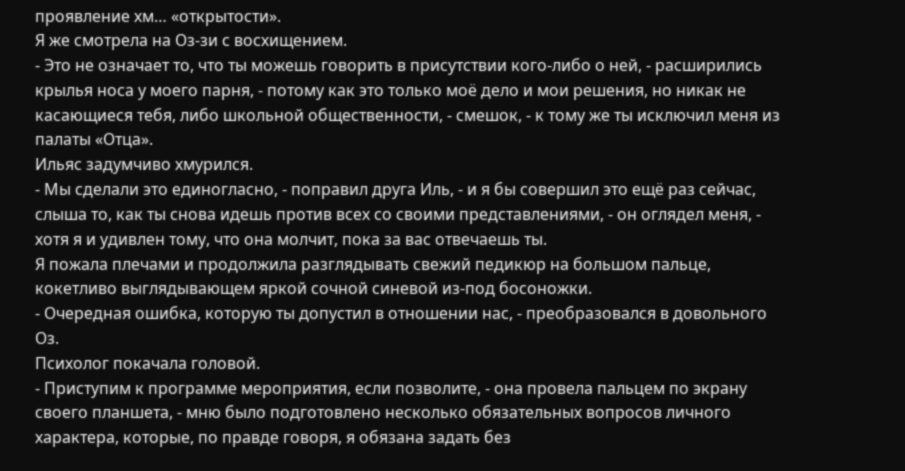проявление хм… «открытости».
Я же смотрела на Оз-зи с восхищением.
- Это не означает то, что ты можешь говорить в присутствии кого-либо о ней, - расширились крылья носа у моего парня, - потому как это только моё дело и мои решения, но никак не касающиеся тебя, либо школьной общественности, - смешок, - к тому же ты исключил меня из палаты «Отца».
Ильяс задумчиво хмурился.
- Мы сделали это единогласно, - поправил друга Иль, - и я бы совершил это ещё раз сейчас, слыша то, как ты снова идешь против всех со своими представлениями, - он оглядел меня, - хотя я и удивлен тому, что она молчит, пока за вас отвечаешь ты.
Я пожала плечами и продолжила разглядывать свежий педикюр на большом пальце, кокетливо выглядывающем яркой сочной синевой из-под босоножки.
- Очередная ошибка, которую ты допустил в отношении нас, - преобразовался в довольного Оз.
Психолог покачала головой.
- Приступим к программе мероприятия, если позволите, - она провела пальцем по экрану своего планшета, - мню было подготовлено несколько обязательных вопросов личного характера, которые, по правде говоря, я обязана задать без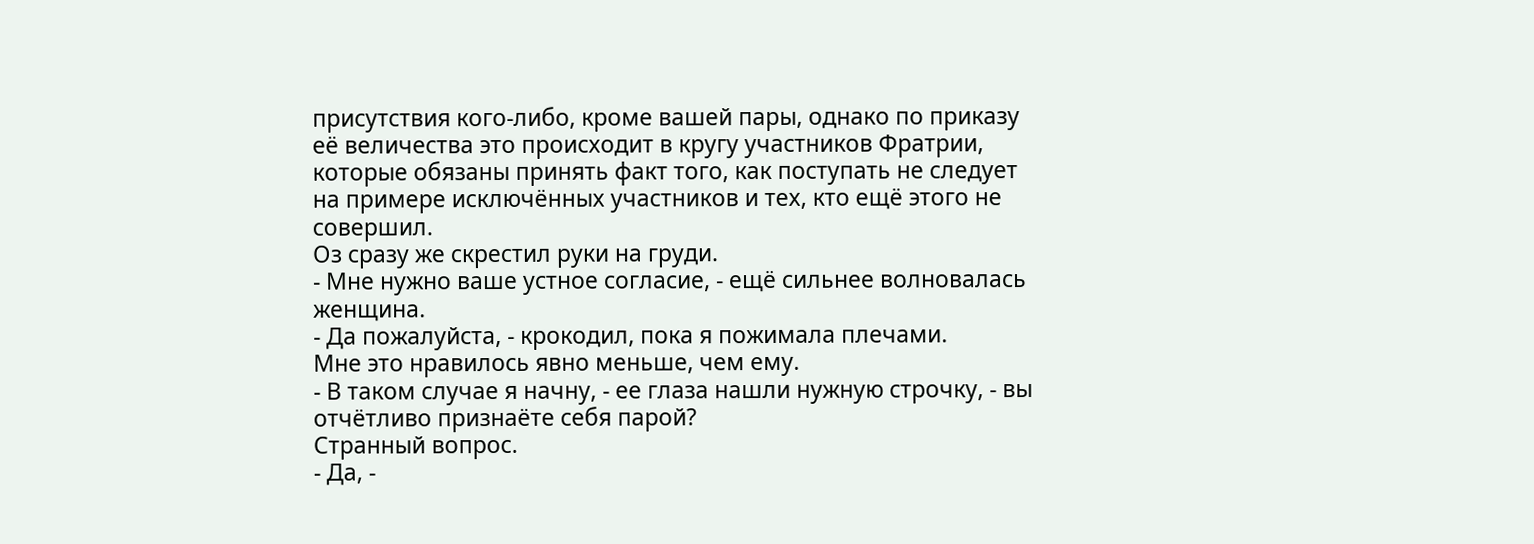присутствия кого-либо, кроме вашей пары, однако по приказу её величества это происходит в кругу участников Фратрии, которые обязаны принять факт того, как поступать не следует на примере исключённых участников и тех, кто ещё этого не совершил.
Оз сразу же скрестил руки на груди.
- Мне нужно ваше устное согласие, - ещё сильнее волновалась женщина.
- Да пожалуйста, - крокодил, пока я пожимала плечами.
Мне это нравилось явно меньше, чем ему.
- В таком случае я начну, - ее глаза нашли нужную строчку, - вы отчётливо признаёте себя парой?
Странный вопрос.
- Да, -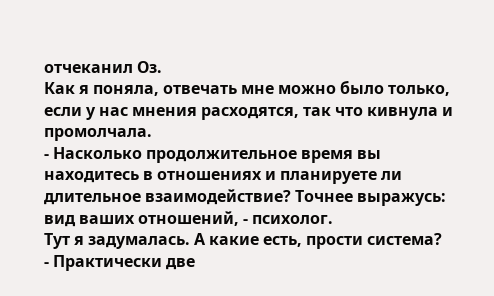отчеканил Оз.
Как я поняла, отвечать мне можно было только, если у нас мнения расходятся, так что кивнула и промолчала.
- Насколько продолжительное время вы находитесь в отношениях и планируете ли длительное взаимодействие? Точнее выражусь: вид ваших отношений, - психолог.
Тут я задумалась. А какие есть, прости система?
- Практически две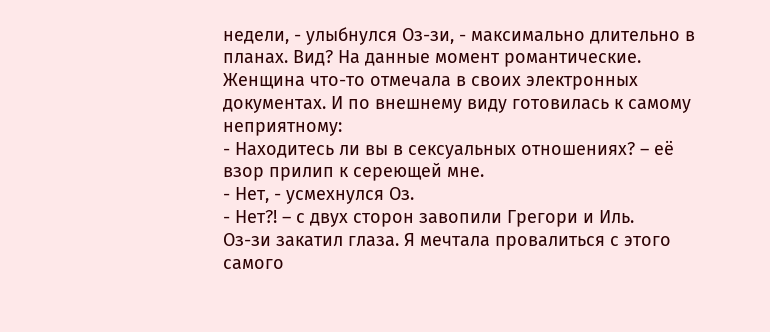недели, - улыбнулся Оз-зи, - максимально длительно в планах. Вид? На данные момент романтические.
Женщина что-то отмечала в своих электронных документах. И по внешнему виду готовилась к самому неприятному:
- Находитесь ли вы в сексуальных отношениях? – её взор прилип к сереющей мне.
- Нет, - усмехнулся Оз.
- Нет?! – с двух сторон завопили Грегори и Иль.
Оз-зи закатил глаза. Я мечтала провалиться с этого самого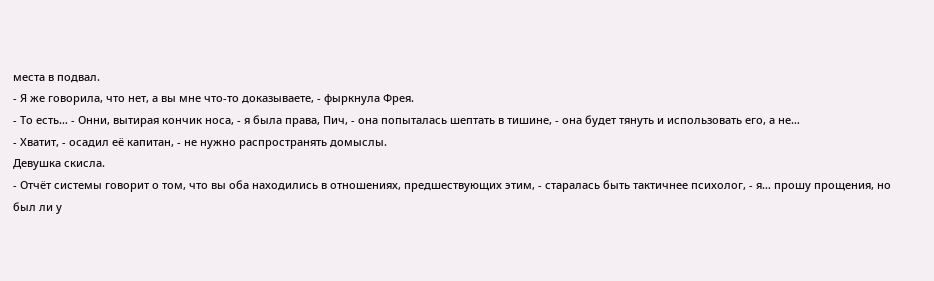места в подвал.
- Я же говорила, что нет, а вы мне что-то доказываете, - фыркнула Фрея.
- То есть… - Онни, вытирая кончик носа, - я была права, Пич, - она попыталась шептать в тишине, - она будет тянуть и использовать его, а не…
- Хватит, - осадил её капитан, - не нужно распространять домыслы.
Девушка скисла.
- Отчёт системы говорит о том, что вы оба находились в отношениях, предшествующих этим, - старалась быть тактичнее психолог, - я… прошу прощения, но был ли у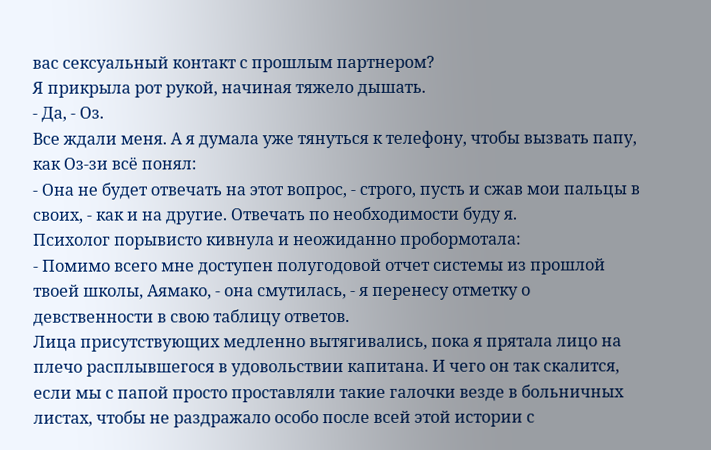вас сексуальный контакт с прошлым партнером?
Я прикрыла рот рукой, начиная тяжело дышать.
- Да, - Оз.
Все ждали меня. А я думала уже тянуться к телефону, чтобы вызвать папу, как Оз-зи всё понял:
- Она не будет отвечать на этот вопрос, - строго, пусть и сжав мои пальцы в своих, - как и на другие. Отвечать по необходимости буду я.
Психолог порывисто кивнула и неожиданно пробормотала:
- Помимо всего мне доступен полугодовой отчет системы из прошлой твоей школы, Аямако, - она смутилась, - я перенесу отметку о девственности в свою таблицу ответов.
Лица присутствующих медленно вытягивались, пока я прятала лицо на плечо расплывшегося в удовольствии капитана. И чего он так скалится, если мы с папой просто проставляли такие галочки везде в больничных листах, чтобы не раздражало особо после всей этой истории с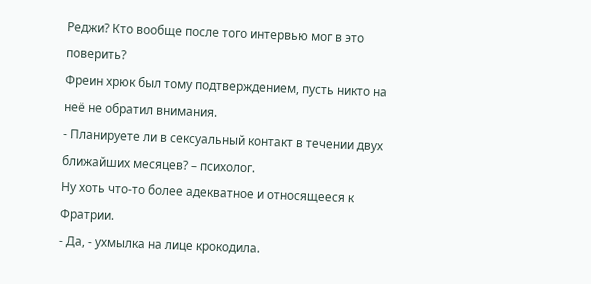Реджи? Кто вообще после того интервью мог в это поверить?
Фреин хрюк был тому подтверждением, пусть никто на неё не обратил внимания.
- Планируете ли в сексуальный контакт в течении двух ближайших месяцев? – психолог.
Ну хоть что-то более адекватное и относящееся к Фратрии.
- Да, - ухмылка на лице крокодила.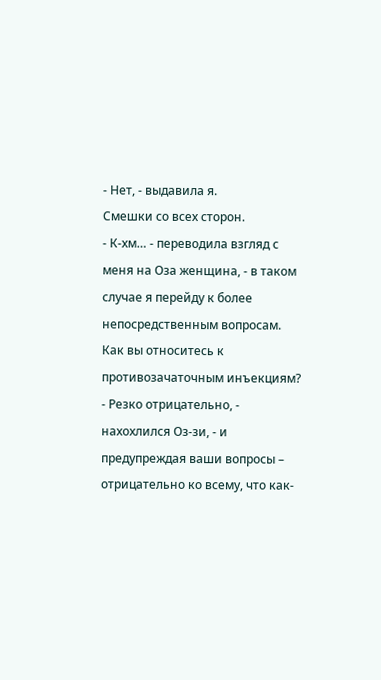- Нет, - выдавила я.
Смешки со всех сторон.
- К-хм… - переводила взгляд с меня на Оза женщина, - в таком случае я перейду к более непосредственным вопросам. Как вы относитесь к противозачаточным инъекциям?
- Резко отрицательно, - нахохлился Оз-зи, - и предупреждая ваши вопросы – отрицательно ко всему, что как-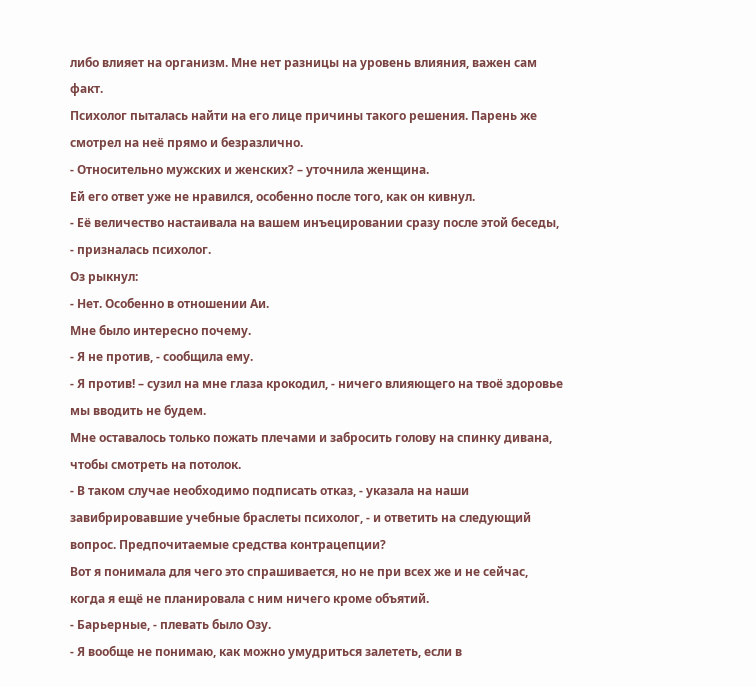либо влияет на организм. Мне нет разницы на уровень влияния, важен сам факт.
Психолог пыталась найти на его лице причины такого решения. Парень же смотрел на неё прямо и безразлично.
- Относительно мужских и женских? – уточнила женщина.
Ей его ответ уже не нравился, особенно после того, как он кивнул.
- Её величество настаивала на вашем инъецировании сразу после этой беседы, - призналась психолог.
Оз рыкнул:
- Нет. Особенно в отношении Аи.
Мне было интересно почему.
- Я не против, - сообщила ему.
- Я против! – сузил на мне глаза крокодил, - ничего влияющего на твоё здоровье мы вводить не будем.
Мне оставалось только пожать плечами и забросить голову на спинку дивана, чтобы смотреть на потолок.
- В таком случае необходимо подписать отказ, - указала на наши завибрировавшие учебные браслеты психолог, - и ответить на следующий вопрос. Предпочитаемые средства контрацепции?
Вот я понимала для чего это спрашивается, но не при всех же и не сейчас, когда я ещё не планировала с ним ничего кроме объятий.
- Барьерные, - плевать было Озу.
- Я вообще не понимаю, как можно умудриться залететь, если в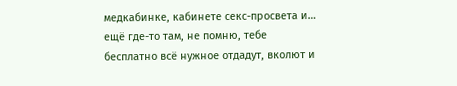медкабинке, кабинете секс-просвета и… ещё где-то там, не помню, тебе бесплатно всё нужное отдадут, вколют и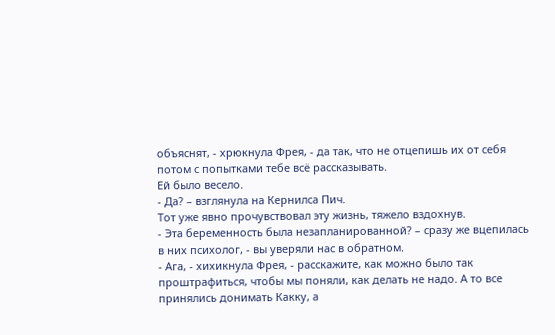объяснят, - хрюкнула Фрея, - да так, что не отцепишь их от себя потом с попытками тебе всё рассказывать.
Ей было весело.
- Да? – взглянула на Кернилса Пич.
Тот уже явно прочувствовал эту жизнь, тяжело вздохнув.
- Эта беременность была незапланированной? – сразу же вцепилась в них психолог, - вы уверяли нас в обратном.
- Ага, - хихикнула Фрея, - расскажите, как можно было так проштрафиться, чтобы мы поняли, как делать не надо. А то все принялись донимать Какку, а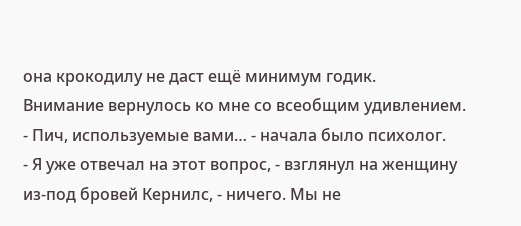она крокодилу не даст ещё минимум годик.
Внимание вернулось ко мне со всеобщим удивлением.
- Пич, используемые вами… - начала было психолог.
- Я уже отвечал на этот вопрос, - взглянул на женщину из-под бровей Кернилс, - ничего. Мы не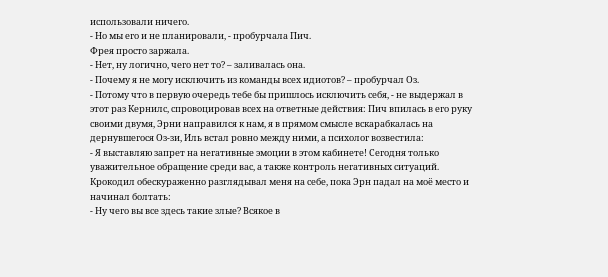использовали ничего.
- Но мы его и не планировали, - пробурчала Пич.
Фрея просто заржала.
- Нет, ну логично, чего нет то? – заливалась она.
- Почему я не могу исключить из команды всех идиотов? – пробурчал Оз.
- Потому что в первую очередь тебе бы пришлось исключить себя, - не выдержал в этот раз Кернилс, спровоцировав всех на ответные действия: Пич впилась в его руку своими двумя, Эрни направился к нам, я в прямом смысле вскарабкалась на дернувшегося Оз-зи, Иль встал ровно между ними, а психолог возвестила:
- Я выставляю запрет на негативные эмоции в этом кабинете! Сегодня только уважительное обращение среди вас, а также контроль негативных ситуаций.
Крокодил обескураженно разглядывал меня на себе, пока Эрн падал на моё место и начинал болтать:
- Ну чего вы все здесь такие злые? Всякое в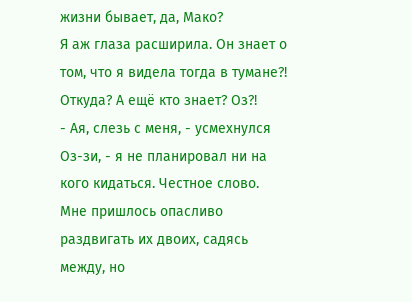жизни бывает, да, Мако?
Я аж глаза расширила. Он знает о том, что я видела тогда в тумане?! Откуда? А ещё кто знает? Оз?!
- Ая, слезь с меня, - усмехнулся Оз-зи, - я не планировал ни на кого кидаться. Честное слово.
Мне пришлось опасливо раздвигать их двоих, садясь между, но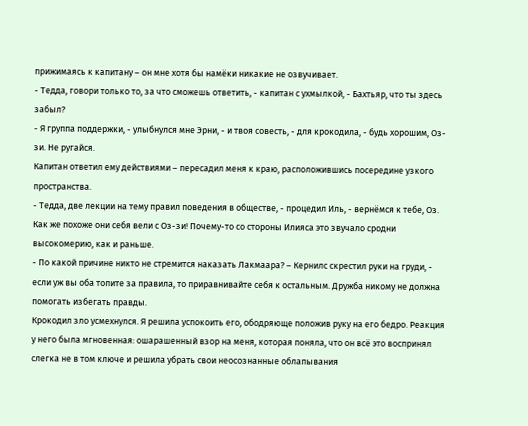прижимаясь к капитану – он мне хотя бы намёки никакие не озвучивает.
- Тедда, говори только то, за что сможешь ответить, - капитан с ухмылкой, - Бахтьяр, что ты здесь забыл?
- Я группа поддержки, - улыбнулся мне Эрни, - и твоя совесть, - для крокодила, - будь хорошим, Оз-зи. Не ругайся.
Капитан ответил ему действиями – пересадил меня к краю, расположившись посередине узкого пространства.
- Тедда, две лекции на тему правил поведения в обществе, - процедил Иль, - вернёмся к тебе, Оз.
Как же похоже они себя вели с Оз-зи! Почему-то со стороны Илияса это звучало сродни высокомерию, как и раньше.
- По какой причине никто не стремится наказать Лакмаара? – Кернилс скрестил руки на груди, - если уж вы оба топите за правила, то приравнивайте себя к остальным. Дружба никому не должна помогать избегать правды.
Крокодил зло усмехнулся. Я решила успокоить его, ободряюще положив руку на его бедро. Реакция у него была мгновенная: ошарашенный взор на меня, которая поняла, что он всё это воспринял слегка не в том ключе и решила убрать свои неосознанные облапывания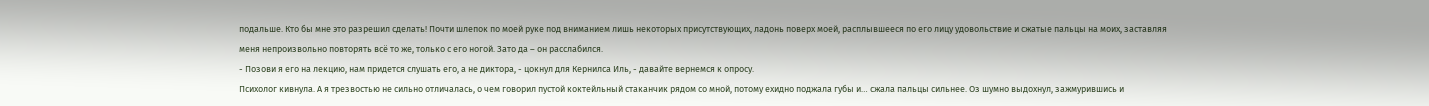подальше. Кто бы мне это разрешил сделать! Почти шлепок по моей руке под вниманием лишь некоторых присутствующих, ладонь поверх моей, расплывшееся по его лицу удовольствие и сжатые пальцы на моих, заставляя меня непроизвольно повторять всё то же, только с его ногой. Зато да – он расслабился.
- Позови я его на лекцию, нам придется слушать его, а не диктора, - цокнул для Кернилса Иль, - давайте вернемся к опросу.
Психолог кивнула. А я трезвостью не сильно отличалась, о чем говорил пустой коктейльный стаканчик рядом со мной, потому ехидно поджала губы и… сжала пальцы сильнее. Оз шумно выдохнул, зажмурившись и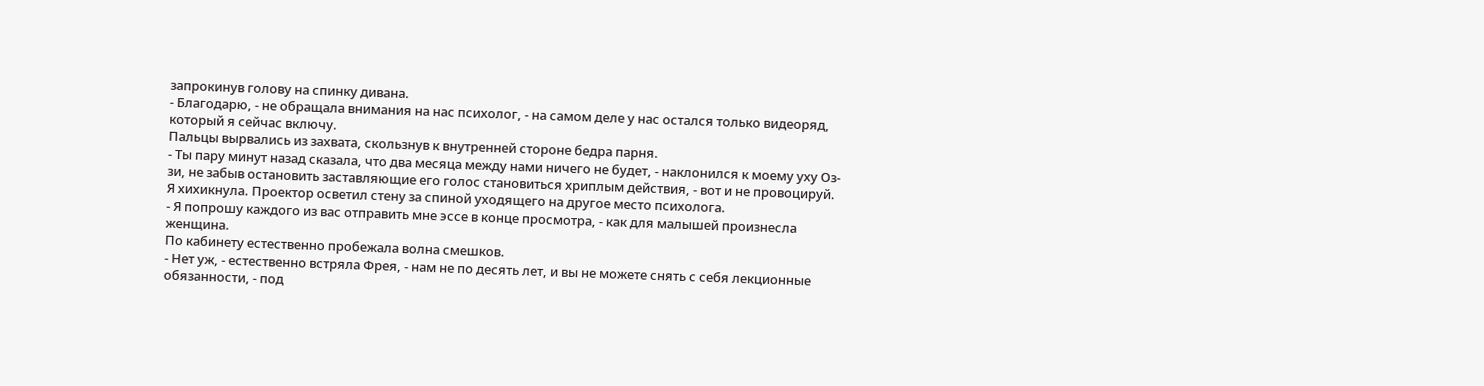запрокинув голову на спинку дивана.
- Благодарю, - не обращала внимания на нас психолог, - на самом деле у нас остался только видеоряд, который я сейчас включу.
Пальцы вырвались из захвата, скользнув к внутренней стороне бедра парня.
- Ты пару минут назад сказала, что два месяца между нами ничего не будет, - наклонился к моему уху Оз-зи, не забыв остановить заставляющие его голос становиться хриплым действия, - вот и не провоцируй.
Я хихикнула. Проектор осветил стену за спиной уходящего на другое место психолога.
- Я попрошу каждого из вас отправить мне эссе в конце просмотра, - как для малышей произнесла женщина.
По кабинету естественно пробежала волна смешков.
- Нет уж, - естественно встряла Фрея, - нам не по десять лет, и вы не можете снять с себя лекционные обязанности, - под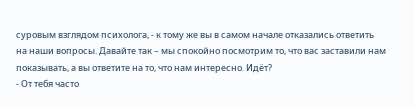суровым взглядом психолога, - к тому же вы в самом начале отказались ответить на наши вопросы. Давайте так – мы спокойно посмотрим то, что вас заставили нам показывать, а вы ответите на то, что нам интересно. Идёт?
- От тебя часто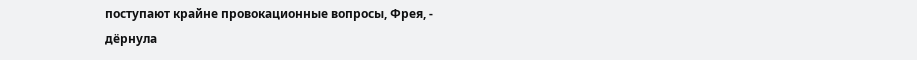поступают крайне провокационные вопросы, Фрея, - дёрнула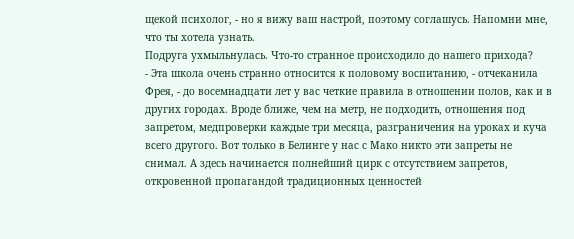щекой психолог, - но я вижу ваш настрой, поэтому соглашусь. Напомни мне, что ты хотела узнать.
Подруга ухмыльнулась. Что-то странное происходило до нашего прихода?
- Эта школа очень странно относится к половому воспитанию, - отчеканила Фрея, - до восемнадцати лет у вас четкие правила в отношении полов, как и в других городах. Вроде ближе, чем на метр, не подходить, отношения под запретом, медпроверки каждые три месяца, разграничения на уроках и куча всего другого. Вот только в Белинге у нас с Мако никто эти запреты не снимал. А здесь начинается полнейший цирк с отсутствием запретов, откровенной пропагандой традиционных ценностей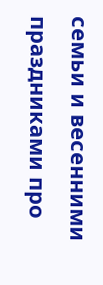семьи и весенними праздниками про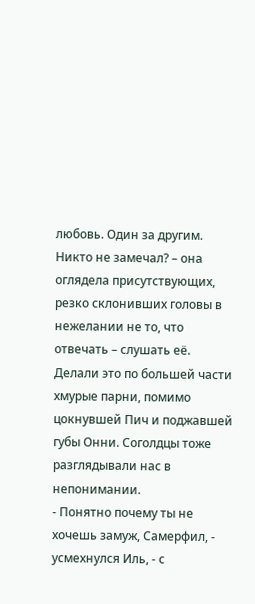любовь. Один за другим. Никто не замечал? – она оглядела присутствующих, резко склонивших головы в нежелании не то, что отвечать – слушать её.
Делали это по большей части хмурые парни, помимо цокнувшей Пич и поджавшей губы Онни. Соголдцы тоже разглядывали нас в непонимании.
- Понятно почему ты не хочешь замуж, Самерфил, - усмехнулся Иль, - с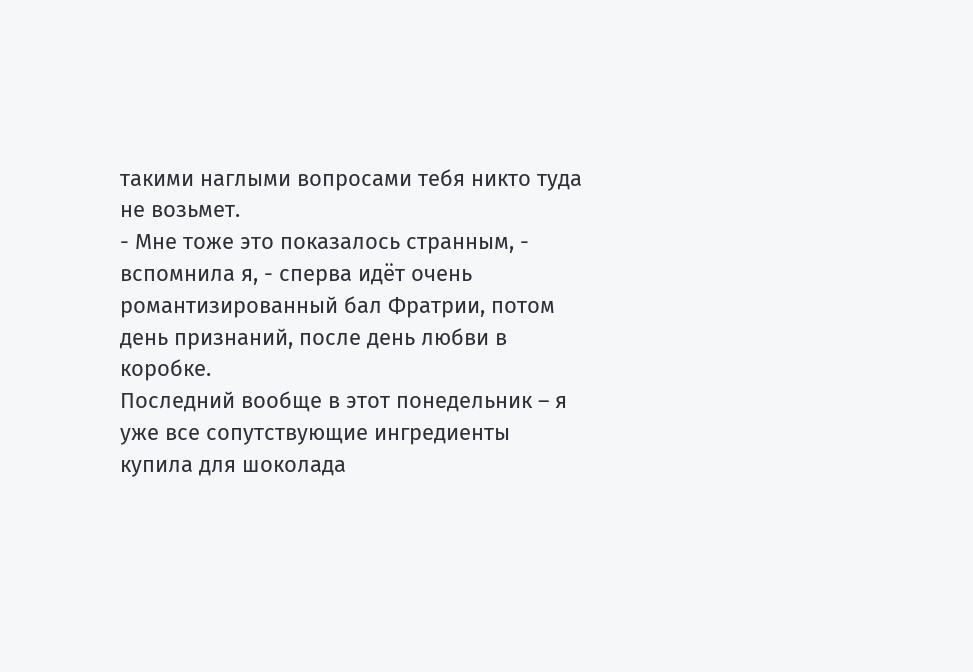такими наглыми вопросами тебя никто туда не возьмет.
- Мне тоже это показалось странным, - вспомнила я, - сперва идёт очень романтизированный бал Фратрии, потом день признаний, после день любви в коробке.
Последний вообще в этот понедельник – я уже все сопутствующие ингредиенты купила для шоколада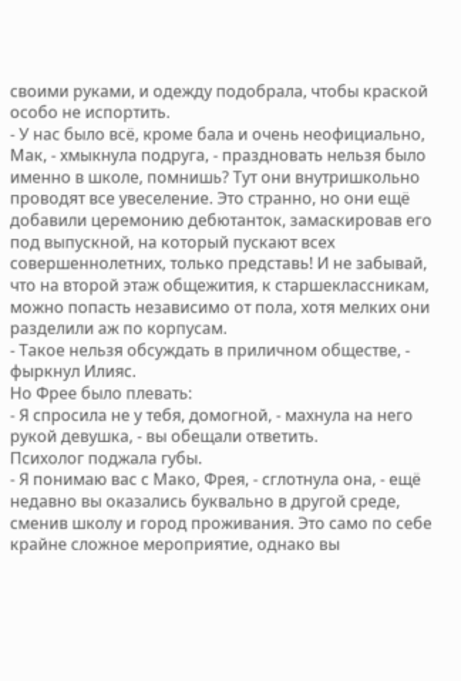своими руками, и одежду подобрала, чтобы краской особо не испортить.
- У нас было всё, кроме бала и очень неофициально, Мак, - хмыкнула подруга, - праздновать нельзя было именно в школе, помнишь? Тут они внутришкольно проводят все увеселение. Это странно, но они ещё добавили церемонию дебютанток, замаскировав его под выпускной, на который пускают всех совершеннолетних, только представь! И не забывай, что на второй этаж общежития, к старшеклассникам, можно попасть независимо от пола, хотя мелких они разделили аж по корпусам.
- Такое нельзя обсуждать в приличном обществе, - фыркнул Илияс.
Но Фрее было плевать:
- Я спросила не у тебя, домогной, - махнула на него рукой девушка, - вы обещали ответить.
Психолог поджала губы.
- Я понимаю вас с Мако, Фрея, - сглотнула она, - ещё недавно вы оказались буквально в другой среде, сменив школу и город проживания. Это само по себе крайне сложное мероприятие, однако вы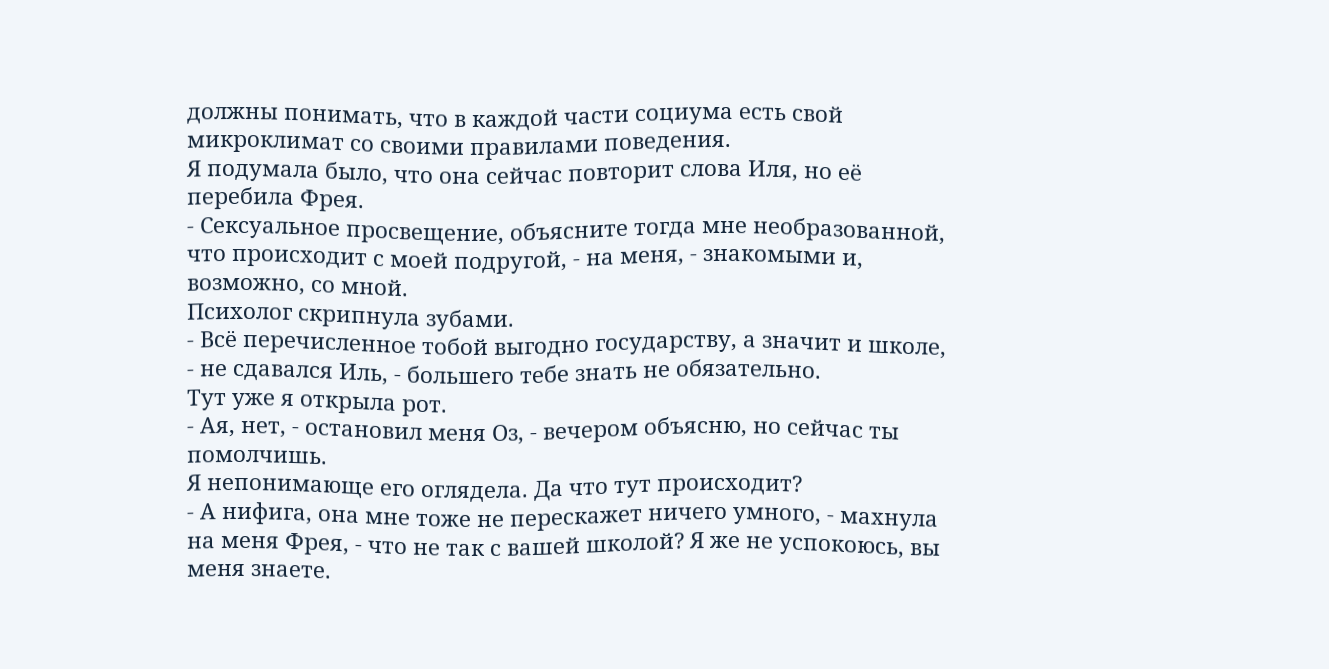должны понимать, что в каждой части социума есть свой микроклимат со своими правилами поведения.
Я подумала было, что она сейчас повторит слова Иля, но её перебила Фрея.
- Сексуальное просвещение, объясните тогда мне необразованной, что происходит с моей подругой, - на меня, - знакомыми и, возможно, со мной.
Психолог скрипнула зубами.
- Всё перечисленное тобой выгодно государству, а значит и школе, - не сдавался Иль, - большего тебе знать не обязательно.
Тут уже я открыла рот.
- Ая, нет, - остановил меня Оз, - вечером объясню, но сейчас ты помолчишь.
Я непонимающе его оглядела. Да что тут происходит?
- А нифига, она мне тоже не перескажет ничего умного, - махнула на меня Фрея, - что не так с вашей школой? Я же не успокоюсь, вы меня знаете.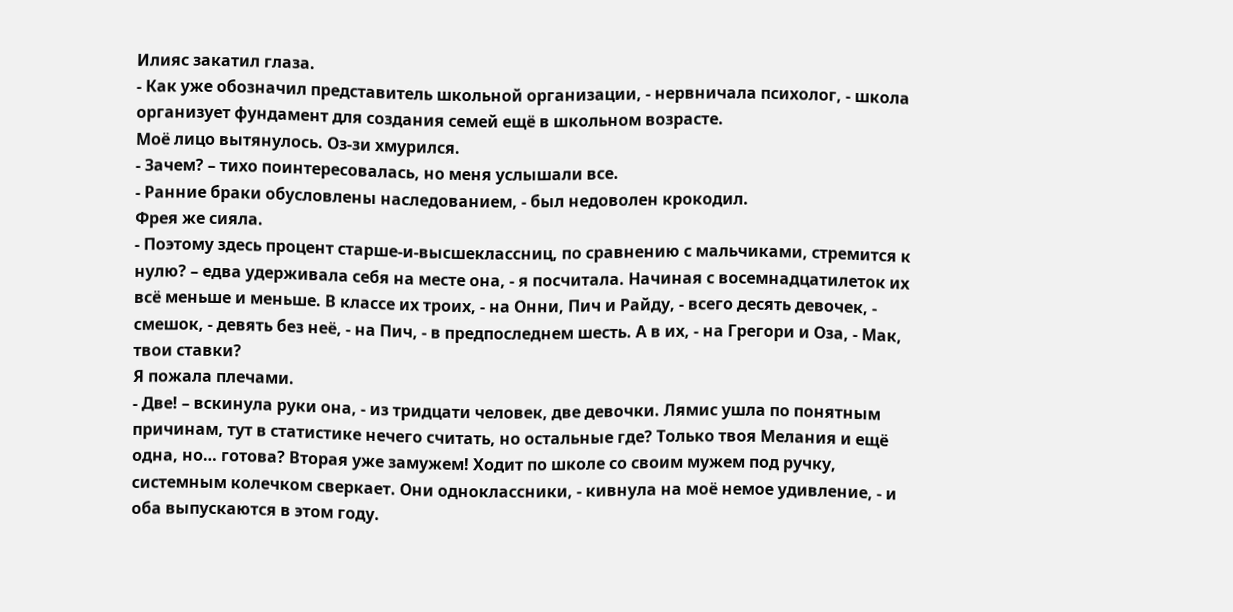Илияс закатил глаза.
- Как уже обозначил представитель школьной организации, - нервничала психолог, - школа организует фундамент для создания семей ещё в школьном возрасте.
Моё лицо вытянулось. Оз-зи хмурился.
- Зачем? – тихо поинтересовалась, но меня услышали все.
- Ранние браки обусловлены наследованием, - был недоволен крокодил.
Фрея же сияла.
- Поэтому здесь процент старше-и-высшеклассниц, по сравнению с мальчиками, стремится к нулю? – едва удерживала себя на месте она, - я посчитала. Начиная с восемнадцатилеток их всё меньше и меньше. В классе их троих, - на Онни, Пич и Райду, - всего десять девочек, - смешок, - девять без неё, - на Пич, - в предпоследнем шесть. А в их, - на Грегори и Оза, - Мак, твои ставки?
Я пожала плечами.
- Две! – вскинула руки она, - из тридцати человек, две девочки. Лямис ушла по понятным причинам, тут в статистике нечего считать, но остальные где? Только твоя Мелания и ещё одна, но… готова? Вторая уже замужем! Ходит по школе со своим мужем под ручку, системным колечком сверкает. Они одноклассники, - кивнула на моё немое удивление, - и оба выпускаются в этом году.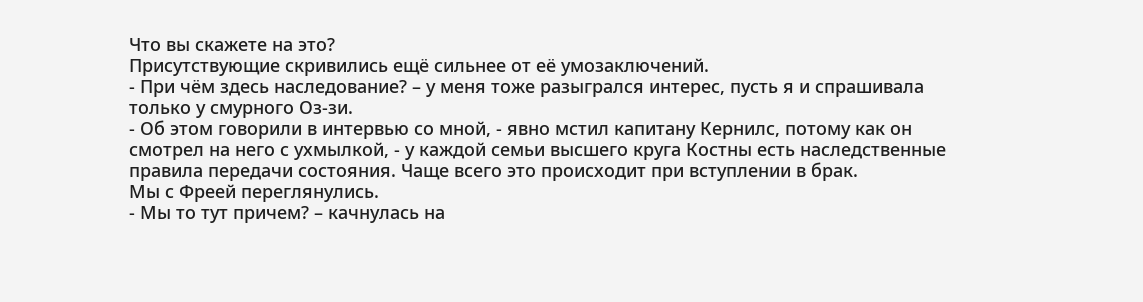Что вы скажете на это?
Присутствующие скривились ещё сильнее от её умозаключений.
- При чём здесь наследование? – у меня тоже разыгрался интерес, пусть я и спрашивала только у смурного Оз-зи.
- Об этом говорили в интервью со мной, - явно мстил капитану Кернилс, потому как он смотрел на него с ухмылкой, - у каждой семьи высшего круга Костны есть наследственные правила передачи состояния. Чаще всего это происходит при вступлении в брак.
Мы с Фреей переглянулись.
- Мы то тут причем? – качнулась на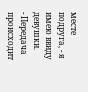месте подруга, - я имею ввиду девушки.
- Передача происходит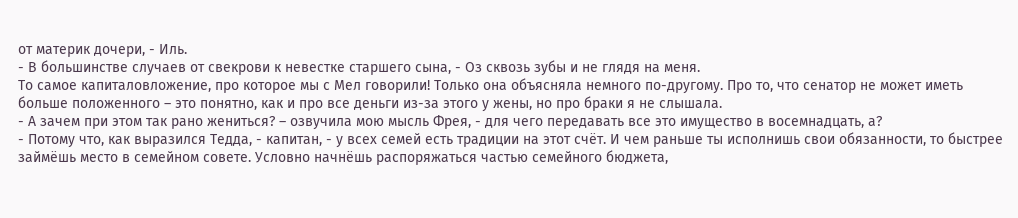от материк дочери, - Иль.
- В большинстве случаев от свекрови к невестке старшего сына, - Оз сквозь зубы и не глядя на меня.
То самое капиталовложение, про которое мы с Мел говорили! Только она объясняла немного по-другому. Про то, что сенатор не может иметь больше положенного – это понятно, как и про все деньги из-за этого у жены, но про браки я не слышала.
- А зачем при этом так рано жениться? – озвучила мою мысль Фрея, - для чего передавать все это имущество в восемнадцать, а?
- Потому что, как выразился Тедда, - капитан, - у всех семей есть традиции на этот счёт. И чем раньше ты исполнишь свои обязанности, то быстрее займёшь место в семейном совете. Условно начнёшь распоряжаться частью семейного бюджета,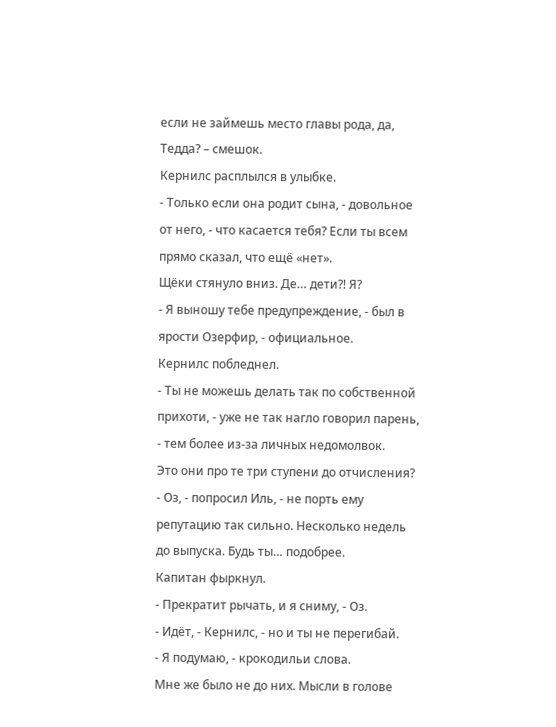если не займешь место главы рода, да, Тедда? – смешок.
Кернилс расплылся в улыбке.
- Только если она родит сына, - довольное от него, - что касается тебя? Если ты всем прямо сказал, что ещё «нет».
Щёки стянуло вниз. Де… дети?! Я?
- Я выношу тебе предупреждение, - был в ярости Озерфир, - официальное.
Кернилс побледнел.
- Ты не можешь делать так по собственной прихоти, - уже не так нагло говорил парень, - тем более из-за личных недомолвок.
Это они про те три ступени до отчисления?
- Оз, - попросил Иль, - не порть ему репутацию так сильно. Несколько недель до выпуска. Будь ты… подобрее.
Капитан фыркнул.
- Прекратит рычать, и я сниму, - Оз.
- Идёт, - Кернилс, - но и ты не перегибай.
- Я подумаю, - крокодильи слова.
Мне же было не до них. Мысли в голове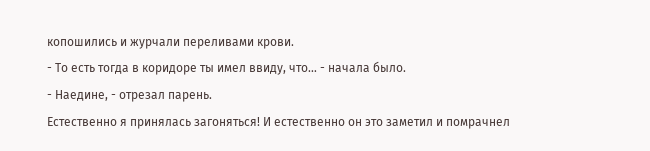копошились и журчали переливами крови.
- То есть тогда в коридоре ты имел ввиду, что… - начала было.
- Наедине, - отрезал парень.
Естественно я принялась загоняться! И естественно он это заметил и помрачнел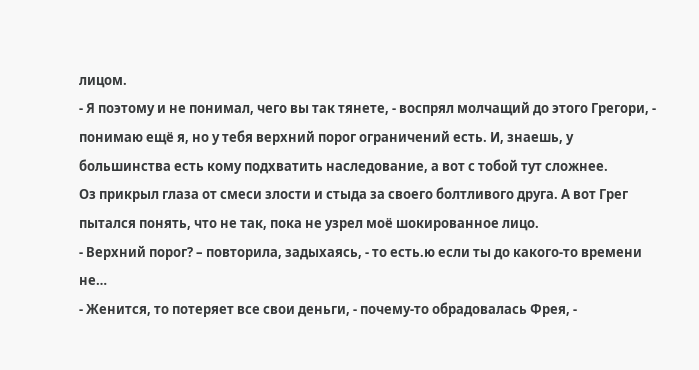лицом.
- Я поэтому и не понимал, чего вы так тянете, - воспрял молчащий до этого Грегори, - понимаю ещё я, но у тебя верхний порог ограничений есть. И, знаешь, у большинства есть кому подхватить наследование, а вот с тобой тут сложнее.
Оз прикрыл глаза от смеси злости и стыда за своего болтливого друга. А вот Грег пытался понять, что не так, пока не узрел моё шокированное лицо.
- Верхний порог? – повторила, задыхаясь, - то есть.ю если ты до какого-то времени не…
- Женится, то потеряет все свои деньги, - почему-то обрадовалась Фрея, -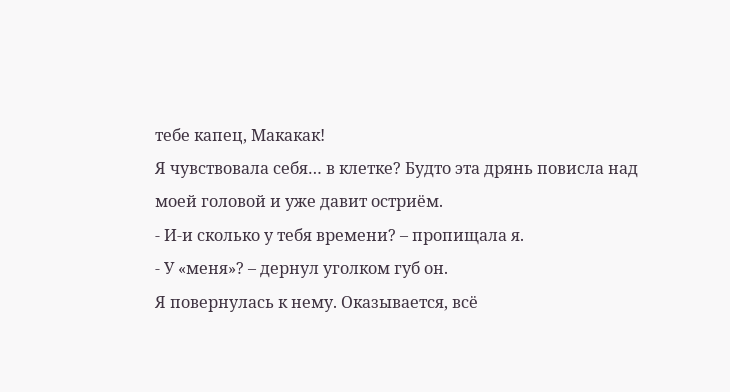тебе капец, Макакак!
Я чувствовала себя… в клетке? Будто эта дрянь повисла над моей головой и уже давит остриём.
- И-и сколько у тебя времени? – пропищала я.
- У «меня»? – дернул уголком губ он.
Я повернулась к нему. Оказывается, всё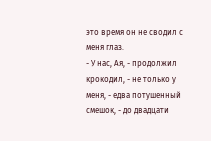это время он не сводил с меня глаз.
- У нас, Ая, - продолжил крокодил, - не только у меня, - едва потушенный смешок, - до двадцати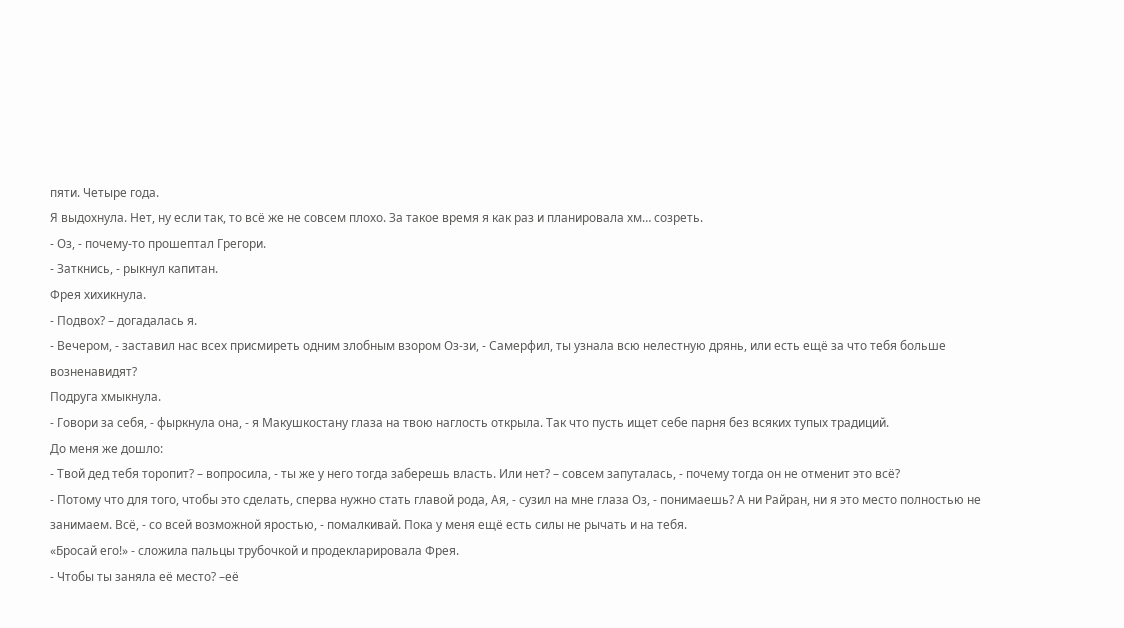пяти. Четыре года.
Я выдохнула. Нет, ну если так, то всё же не совсем плохо. За такое время я как раз и планировала хм… созреть.
- Оз, - почему-то прошептал Грегори.
- Заткнись, - рыкнул капитан.
Фрея хихикнула.
- Подвох? – догадалась я.
- Вечером, - заставил нас всех присмиреть одним злобным взором Оз-зи, - Самерфил, ты узнала всю нелестную дрянь, или есть ещё за что тебя больше возненавидят?
Подруга хмыкнула.
- Говори за себя, - фыркнула она, - я Макушкостану глаза на твою наглость открыла. Так что пусть ищет себе парня без всяких тупых традиций.
До меня же дошло:
- Твой дед тебя торопит? – вопросила, - ты же у него тогда заберешь власть. Или нет? – совсем запуталась, - почему тогда он не отменит это всё?
- Потому что для того, чтобы это сделать, сперва нужно стать главой рода, Ая, - сузил на мне глаза Оз, - понимаешь? А ни Райран, ни я это место полностью не занимаем. Всё, - со всей возможной яростью, - помалкивай. Пока у меня ещё есть силы не рычать и на тебя.
«Бросай его!» - сложила пальцы трубочкой и продекларировала Фрея.
- Чтобы ты заняла её место? –её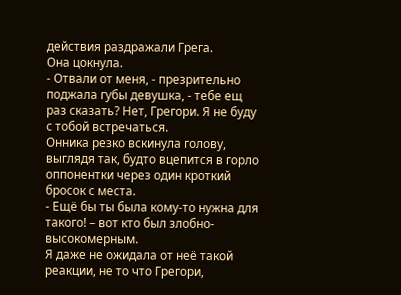действия раздражали Грега.
Она цокнула.
- Отвали от меня, - презрительно поджала губы девушка, - тебе ещ раз сказать? Нет, Грегори. Я не буду с тобой встречаться.
Онника резко вскинула голову, выглядя так, будто вцепится в горло оппонентки через один кроткий бросок с места.
- Ещё бы ты была кому-то нужна для такого! – вот кто был злобно-высокомерным.
Я даже не ожидала от неё такой реакции, не то что Грегори,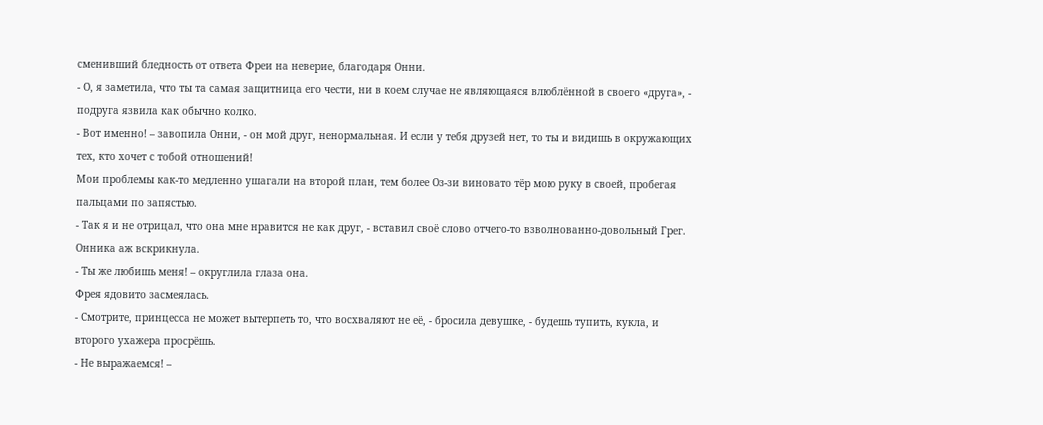сменивший бледность от ответа Фреи на неверие, благодаря Онни.
- О, я заметила, что ты та самая защитница его чести, ни в коем случае не являющаяся влюблённой в своего «друга», - подруга язвила как обычно колко.
- Вот именно! – завопила Онни, - он мой друг, ненормальная. И если у тебя друзей нет, то ты и видишь в окружающих тех, кто хочет с тобой отношений!
Мои проблемы как-то медленно ушагали на второй план, тем более Оз-зи виновато тёр мою руку в своей, пробегая пальцами по запястью.
- Так я и не отрицал, что она мне нравится не как друг, - вставил своё слово отчего-то взволнованно-довольный Грег.
Онника аж вскрикнула.
- Ты же любишь меня! – округлила глаза она.
Фрея ядовито засмеялась.
- Смотрите, принцесса не может вытерпеть то, что восхваляют не её, - бросила девушке, - будешь тупить, кукла, и второго ухажера просрёшь.
- Не выражаемся! –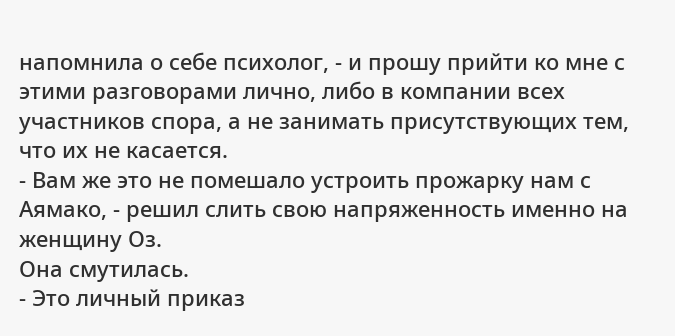напомнила о себе психолог, - и прошу прийти ко мне с этими разговорами лично, либо в компании всех участников спора, а не занимать присутствующих тем, что их не касается.
- Вам же это не помешало устроить прожарку нам с Аямако, - решил слить свою напряженность именно на женщину Оз.
Она смутилась.
- Это личный приказ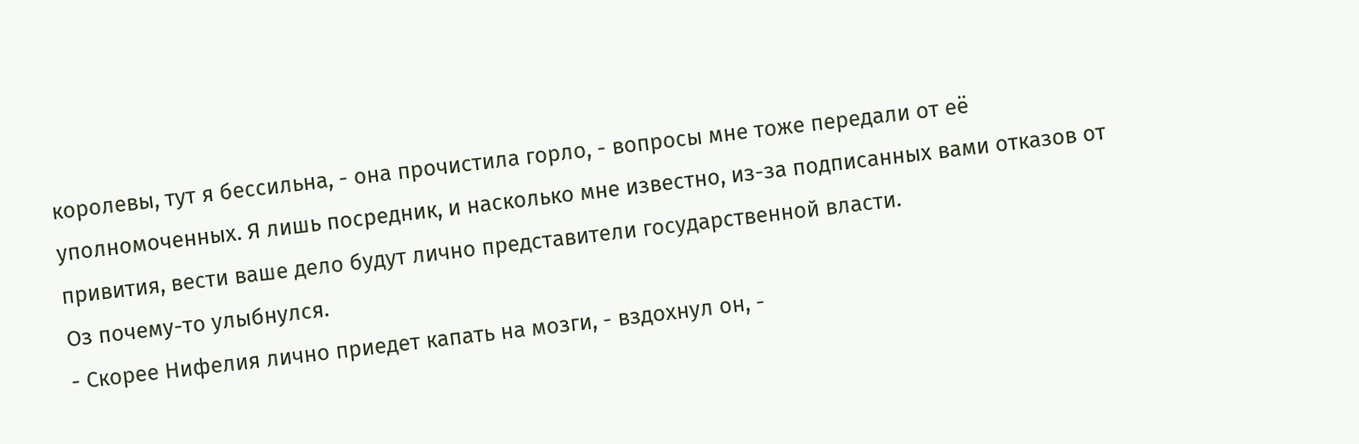королевы, тут я бессильна, - она прочистила горло, - вопросы мне тоже передали от её уполномоченных. Я лишь посредник, и насколько мне известно, из-за подписанных вами отказов от привития, вести ваше дело будут лично представители государственной власти.
Оз почему-то улыбнулся.
- Скорее Нифелия лично приедет капать на мозги, - вздохнул он, -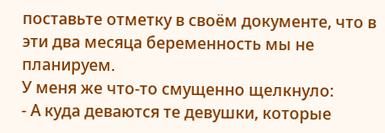поставьте отметку в своём документе, что в эти два месяца беременность мы не планируем.
У меня же что-то смущенно щелкнуло:
- А куда деваются те девушки, которые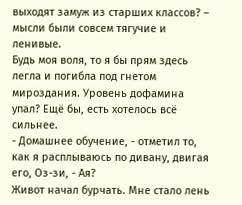выходят замуж из старших классов? – мысли были совсем тягучие и ленивые.
Будь моя воля, то я бы прям здесь легла и погибла под гнетом мироздания. Уровень дофамина упал? Ещё бы, есть хотелось всё сильнее.
- Домашнее обучение, - отметил то, как я расплываюсь по дивану, двигая его, Оз-зи, - Ая?
Живот начал бурчать. Мне стало лень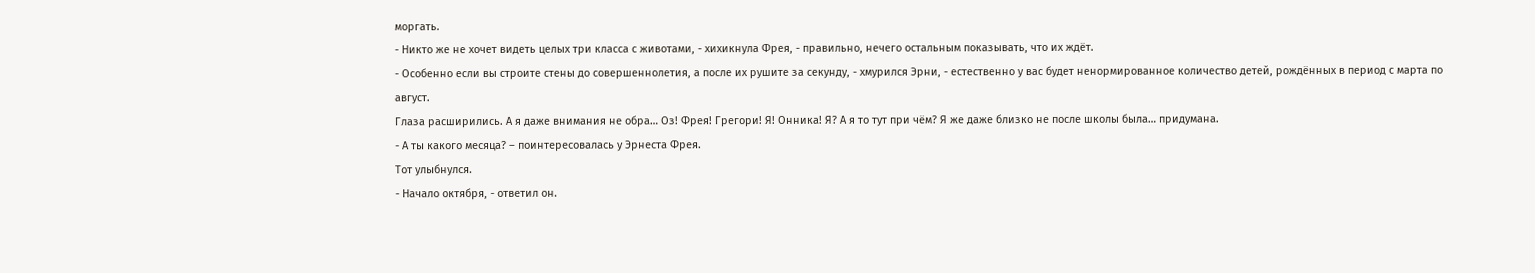моргать.
- Никто же не хочет видеть целых три класса с животами, - хихикнула Фрея, - правильно, нечего остальным показывать, что их ждёт.
- Особенно если вы строите стены до совершеннолетия, а после их рушите за секунду, - хмурился Эрни, - естественно у вас будет ненормированное количество детей, рождённых в период с марта по август.
Глаза расширились. А я даже внимания не обра… Оз! Фрея! Грегори! Я! Онника! Я? А я то тут при чём? Я же даже близко не после школы была… придумана.
- А ты какого месяца? – поинтересовалась у Эрнеста Фрея.
Тот улыбнулся.
- Начало октября, - ответил он.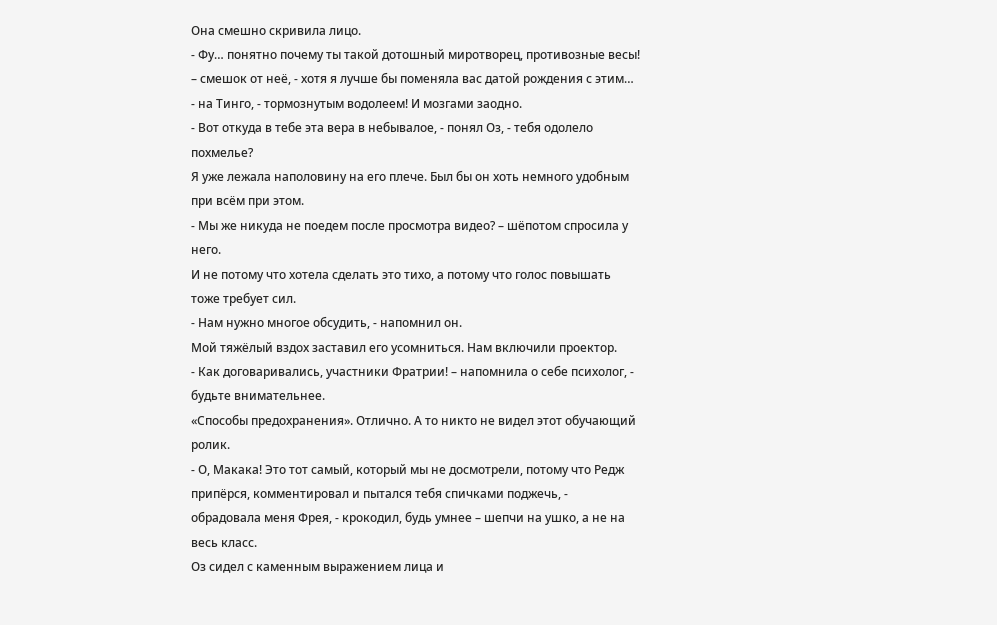Она смешно скривила лицо.
- Фу… понятно почему ты такой дотошный миротворец, противозные весы! – смешок от неё, - хотя я лучше бы поменяла вас датой рождения с этим… - на Тинго, - тормознутым водолеем! И мозгами заодно.
- Вот откуда в тебе эта вера в небывалое, - понял Оз, - тебя одолело похмелье?
Я уже лежала наполовину на его плече. Был бы он хоть немного удобным при всём при этом.
- Мы же никуда не поедем после просмотра видео? – шёпотом спросила у него.
И не потому что хотела сделать это тихо, а потому что голос повышать тоже требует сил.
- Нам нужно многое обсудить, - напомнил он.
Мой тяжёлый вздох заставил его усомниться. Нам включили проектор.
- Как договаривались, участники Фратрии! – напомнила о себе психолог, - будьте внимательнее.
«Способы предохранения». Отлично. А то никто не видел этот обучающий ролик.
- О, Макака! Это тот самый, который мы не досмотрели, потому что Редж припёрся, комментировал и пытался тебя спичками поджечь, - обрадовала меня Фрея, - крокодил, будь умнее – шепчи на ушко, а не на весь класс.
Оз сидел с каменным выражением лица и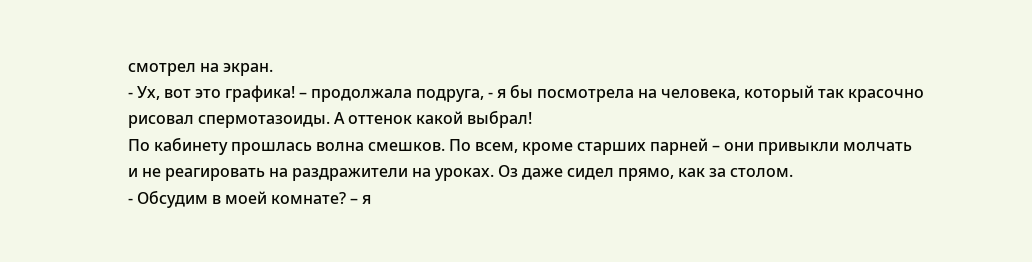смотрел на экран.
- Ух, вот это графика! – продолжала подруга, - я бы посмотрела на человека, который так красочно рисовал спермотазоиды. А оттенок какой выбрал!
По кабинету прошлась волна смешков. По всем, кроме старших парней – они привыкли молчать и не реагировать на раздражители на уроках. Оз даже сидел прямо, как за столом.
- Обсудим в моей комнате? – я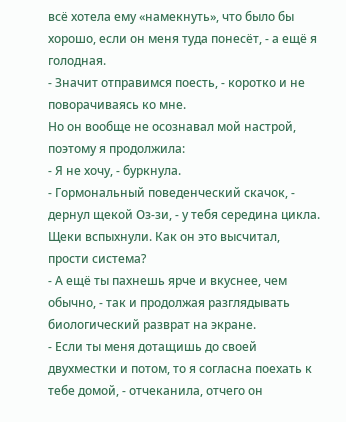всё хотела ему «намекнуть», что было бы хорошо, если он меня туда понесёт, - а ещё я голодная.
- Значит отправимся поесть, - коротко и не поворачиваясь ко мне.
Но он вообще не осознавал мой настрой, поэтому я продолжила:
- Я не хочу, - буркнула.
- Гормональный поведенческий скачок, - дернул щекой Оз-зи, - у тебя середина цикла.
Щеки вспыхнули. Как он это высчитал, прости система?
- А ещё ты пахнешь ярче и вкуснее, чем обычно, - так и продолжая разглядывать биологический разврат на экране.
- Если ты меня дотащишь до своей двухместки и потом, то я согласна поехать к тебе домой, - отчеканила, отчего он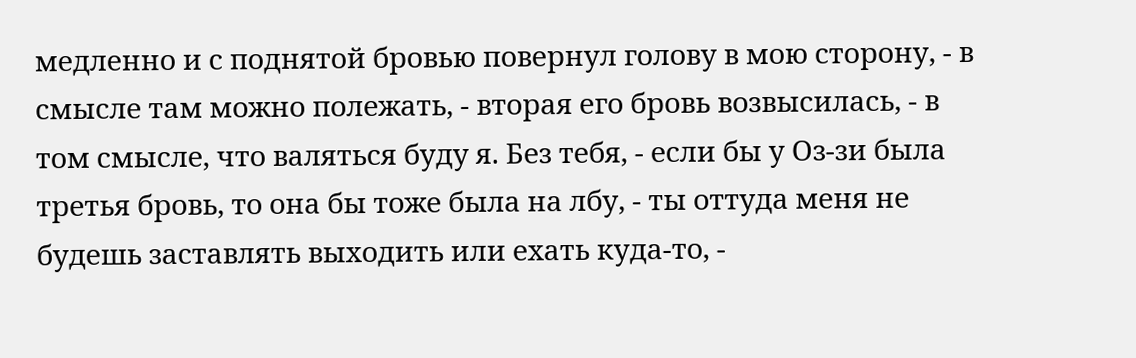медленно и с поднятой бровью повернул голову в мою сторону, - в смысле там можно полежать, - вторая его бровь возвысилась, - в том смысле, что валяться буду я. Без тебя, - если бы у Оз-зи была третья бровь, то она бы тоже была на лбу, - ты оттуда меня не будешь заставлять выходить или ехать куда-то, -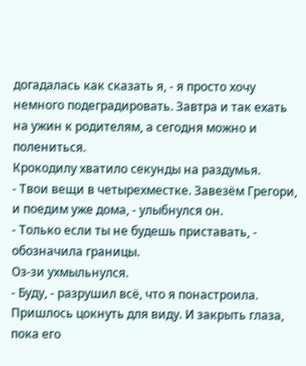догадалась как сказать я, - я просто хочу немного подеградировать. Завтра и так ехать на ужин к родителям, а сегодня можно и полениться.
Крокодилу хватило секунды на раздумья.
- Твои вещи в четырехместке. Завезём Грегори, и поедим уже дома, - улыбнулся он.
- Только если ты не будешь приставать, - обозначила границы.
Оз-зи ухмыльнулся.
- Буду, - разрушил всё, что я понастроила.
Пришлось цокнуть для виду. И закрыть глаза, пока его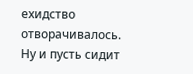ехидство отворачивалось. Ну и пусть сидит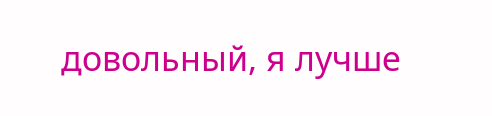довольный, я лучше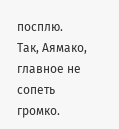посплю.
Так, Аямако, главное не сопеть громко.